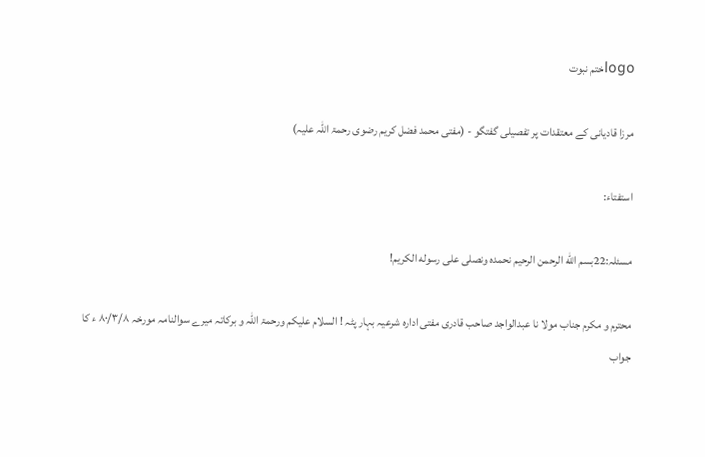logoختم نبوت

مرزا قادیانی کے معتقدات پر تفصیلی گفتگو - (مفتی محمد فضل کریم رضوی رحمۃ اللہ علیہ)

استفتاء:

مسئلہ:22بسم الله الرحمن الرحيم نحمده ونصلى على رسوله الكريم!

محترم و مکرم جناب مولا نا عبدالواجد صاحب قادری مفتی ادارہ شرعیہ بہار پٹہ ! السلام علیکم ورحمۃ اللہ و برکاتہ میرے سوالنامہ مورخہ ۸۰/۳/۸ ء کا جواب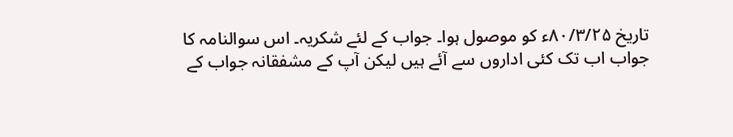تاریخ ۸۰/۳/۲۵ء کو موصول ہوا۔ جواب کے لئے شکریہ۔ اس سوالنامہ کا جواب اب تک کئی اداروں سے آئے ہیں لیکن آپ کے مشفقانہ جواب کے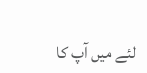لئے میں آپ کا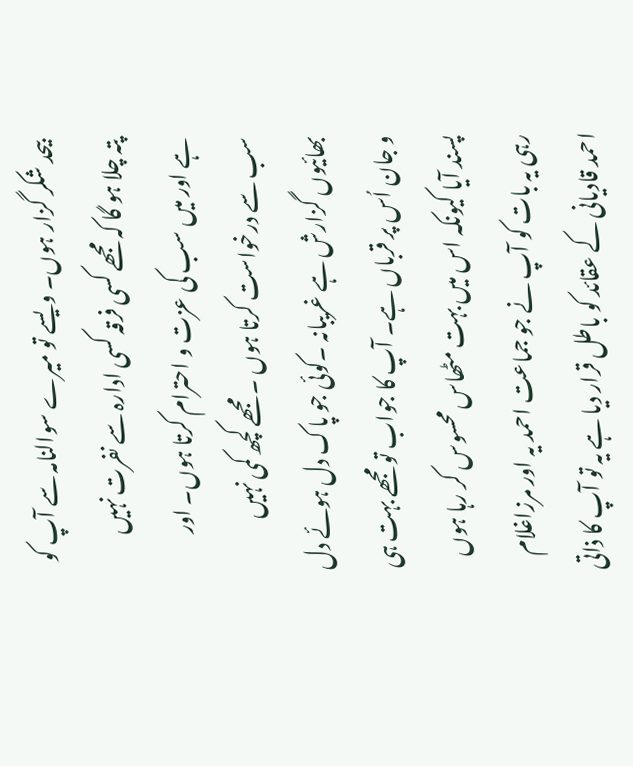بیحد شکر گزار ہوں۔ ویسے تو میرے سوالنامہ سے آپ کو پتہ چلا ہو گا کہ مجھے کسی فرقہ کسی ادارہ سے نفرت نہیں ہے اور میں سب کی عزت و احترام کرتا ہوں۔ اور سب سے درخواست کرتا ہوں ۔ مجھے کچھ کمی نہیں بھائیوں گزارش ہے غریبانہ ۔کوئی جو پاک دل ہوئے دل و جان اُس پر قرباں ہے۔ آپ کا جواب تو مجھے بہت ہی پسند آیا کیونکہ اس میں بہت مٹھاس محسوس کر رہا ہوں رہی یہ بات کو آپ نے جو جماعت احمد یہ اور مرزاغلام احمد قادیانی کے عقائد کو باطل قرار دیا ہے یہ تو آپ کا ذاتی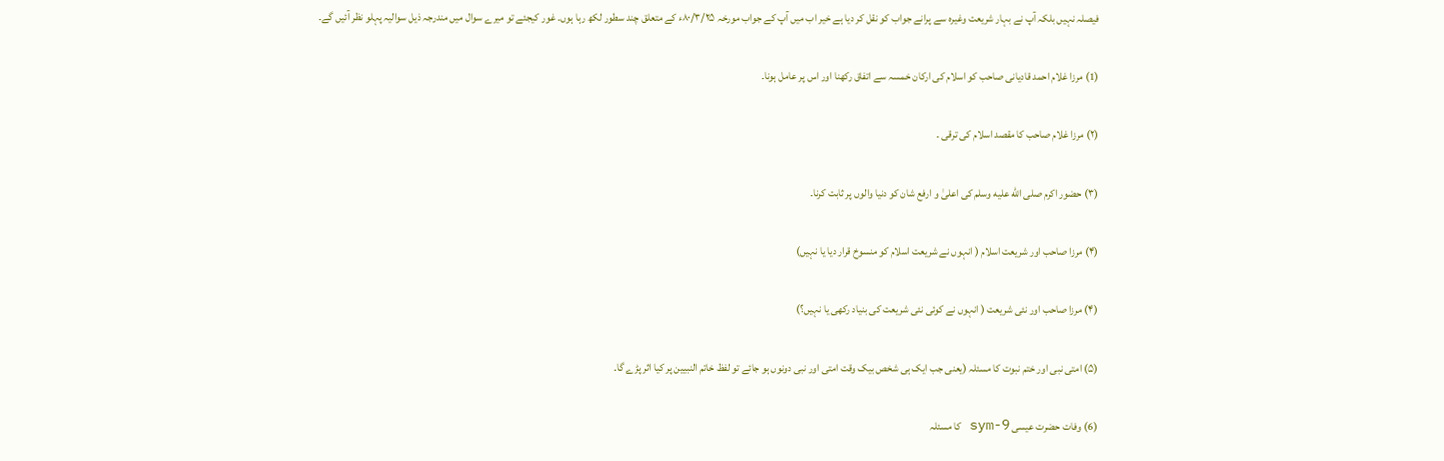فیصلہ نہیں بلکہ آپ نے بہار شریعت وغیرہ سے پرانے جواب کو نقل کر دیا ہے خیر اب میں آپ کے جواب مورخہ ۸۰/۳/۲۵ء کے متعلق چند سطور لکھ رہا ہوں۔ غور کیجئے تو میرے سوال میں مندرجہ ذیل سوالیہ پہلو نظر آئیں گے۔

(1) مرزا غلام احمد قادیانی صاحب کو اسلام کی ارکان خمسہ سے اتفاق رکھنا اور اس پر عامل ہونا۔

(۲) مرزا غلام صاحب کا مقصد اسلام کی ترقی ۔

(۳) حضور اکرم صلى الله عليه وسلم کی اعلیٰ و ارفع شان کو دنیا والوں پر ثابت کرنا۔

(۴) مرزا صاحب اور شریعت اسلام ( انہوں نے شریعت اسلام کو منسوخ قرار دیا یا نہیں)

(۴) مرزا صاحب اور نئی شریعت ( انہوں نے کوئی نئی شریعت کی بنیاد رکھی یا نہیں؟)

(۵) امتی نبی اور ختم نبوت کا مسئلہ (یعنی جب ایک ہی شخص بیک وقت امتی اور نبی دونوں ہو جائے تو لفظ خاتم النبیین پر کیا اثر پڑے گا۔

(6) وفات حضرت عیسی sym-9 کا مسئلہ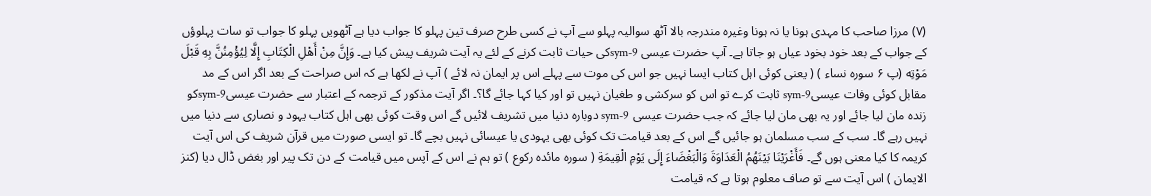(۷) مرزا صاحب کا مہدی ہونا یا نہ ہونا وغیرہ مندرجہ بالا آٹھ سوالیہ پہلو سے آپ نے کسی طرح صرف تین پہلو کا جواب دیا ہے آٹھویں پہلو کا جواب تو سات پہلوؤں کے جواب کے بعد خود بخود عیاں ہو جاتا ہے۔ آپ حضرت عیسی sym-9کی حیات ثابت کرنے کے لئے یہ آیت شریف پیش کیا ہے۔ وَإِنَّ مِنْ أَهْلِ الْكِتَابِ إِلَّا لِيُؤْمِنُنَّ بِهِ قَبْلَ مَوْتِه (پ ۶ سوره نساء ) ( یعنی کوئی اہل کتاب ایسا نہیں جو اس کی موت سے پہلے اس پر ایمان نہ لائے ) آپ نے لکھا ہے کہ اس صراحت کے بعد اگر اس کے مد مقابل کوئی وفات عیسیsym-9 ثابت کرے تو اس کو سرکشی و طغیان نہیں تو اور کیا کہا جائے گا؟۔ اگر آیت مذکور کے ترجمہ کے اعتبار سے حضرت عیسیsym-9کو زندہ مان لیا جائے اور یہ بھی مان لیا جائے کہ جب حضرت عیسی sym-9 دوبارہ دنیا میں تشریف لائیں گے اس وقت کوئی بھی اہل کتاب یہود و نصاری سے دنیا میں نہیں رہے گا۔ سب کے سب مسلمان ہو جائیں گے اس کے بعد قیامت تک کوئی بھی یہودی یا عیسائی نہیں بچے گا۔ تو ایسی صورت میں قرآن شریف کی اس آیت کریمہ کا کیا معنی ہوں گے۔ فَأَغْرَيْنَا بَيْنَهُمُ الْعَدَاوَةَ وَالْبَغْضَاءَ إِلَى يَوْمِ الْقِيمَةِ ( سورہ مائدہ رکوع ) تو ہم نے اس کے آپس میں قیامت کے دن تک پیر اور بغض ڈال دیا (کنز الایمان ) اس آیت سے تو صاف معلوم ہوتا ہے کہ قیامت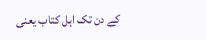کے دن تک اہل کتاب یعنی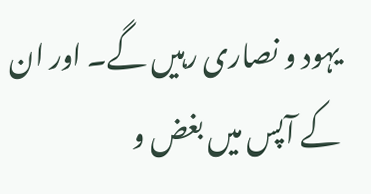یہود و نصاری رہیں گے۔ اور ان کے آپس میں بغض و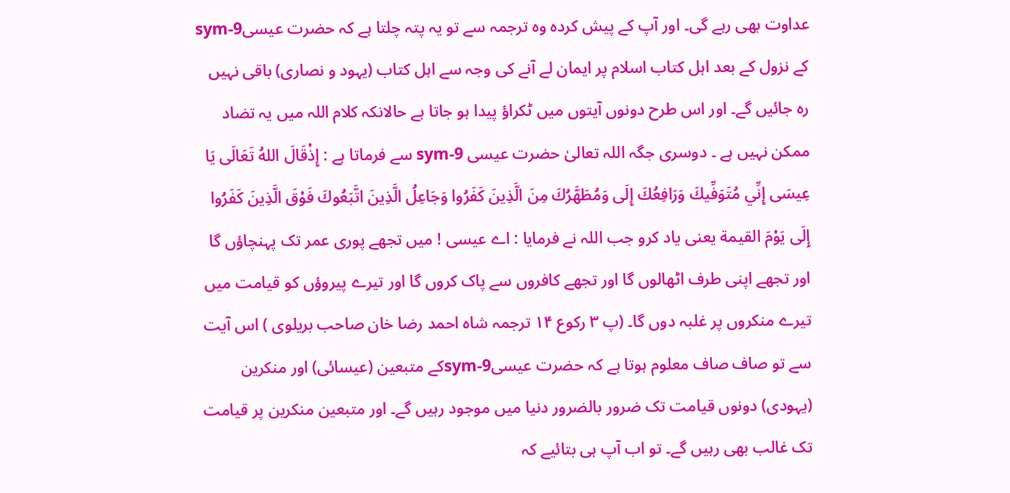عداوت بھی رہے گی۔ اور آپ کے پیش کردہ وہ ترجمہ سے تو یہ پتہ چلتا ہے کہ حضرت عیسیsym-9 کے نزول کے بعد اہل کتاب اسلام پر ایمان لے آنے کی وجہ سے اہل کتاب (یہود و نصاری) باقی نہیں رہ جائیں گے۔ اور اس طرح دونوں آیتوں میں ٹکراؤ پیدا ہو جاتا ہے حالانکہ کلام اللہ میں یہ تضاد ممکن نہیں ہے ۔ دوسری جگہ اللہ تعالیٰ حضرت عیسی sym-9 سے فرماتا ہے : إِذْقَالَ اللهُ تَعَالَى يَا عِيسَى إِنِّي مُتَوَفِّيكَ وَرَافِعُكَ إِلَى وَمُطَهَّرُكَ مِنَ الَّذِينَ كَفَرُوا وَجَاعِلُ الَّذِينَ اتَّبَعُوكَ فَوْقَ الَّذِينَ كَفَرُوا إِلَى يَوْمَ القيمة یعنی یاد کرو جب اللہ نے فرمایا : اے عیسی ! میں تجھے پوری عمر تک پہنچاؤں گا اور تجھے اپنی طرف اٹھالوں گا اور تجھے کافروں سے پاک کروں گا اور تیرے پیروؤں کو قیامت میں تیرے منکروں پر غلبہ دوں گا۔ (پ ۳ رکوع ۱۴ ترجمہ شاہ احمد رضا خان صاحب بریلوی ) اس آیت سے تو صاف صاف معلوم ہوتا ہے کہ حضرت عیسیsym-9کے متبعین (عیسائی) اور منکرین (یہودی) دونوں قیامت تک ضرور بالضرور دنیا میں موجود رہیں گے۔ اور متبعین منکرین پر قیامت تک غالب بھی رہیں گے۔ تو اب آپ ہی بتائیے کہ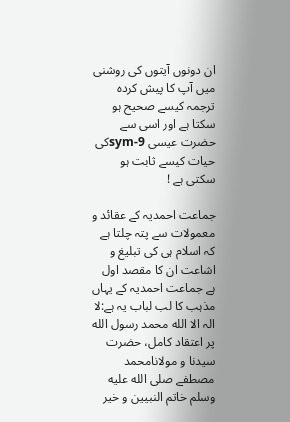ان دونوں آیتوں کی روشنی میں آپ کا پیش کردہ ترجمہ کیسے صحیح ہو سکتا ہے اور اسی سے حضرت عیسی sym-9کی حیات کیسے ثابت ہو سکتی ہے !

جماعت احمدیہ کے عقائد و معمولات سے پتہ چلتا ہے کہ اسلام ہی کی تبلیغ و اشاعت ان کا مقصد اول ہے جماعت احمدیہ کے یہاں مذہب کا لب لباب یہ ہے:لا الہ الا الله محمد رسول الله پر اعتقاد کامل، حضرت سیدنا و مولانامحمد مصطفے صلى الله عليه وسلم خاتم النبیین و خیر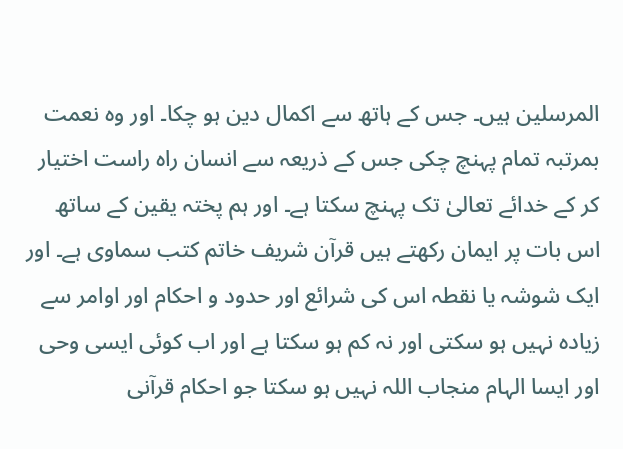المرسلین ہیں۔ جس کے ہاتھ سے اکمال دین ہو چکا۔ اور وہ نعمت بمرتبہ تمام پہنچ چکی جس کے ذریعہ سے انسان راہ راست اختیار کر کے خدائے تعالیٰ تک پہنچ سکتا ہے۔ اور ہم پختہ یقین کے ساتھ اس بات پر ایمان رکھتے ہیں قرآن شریف خاتم کتب سماوی ہے۔ اور ایک شوشہ یا نقطہ اس کی شرائع اور حدود و احکام اور اوامر سے زیادہ نہیں ہو سکتی اور نہ کم ہو سکتا ہے اور اب کوئی ایسی وحی اور ایسا الہام منجاب اللہ نہیں ہو سکتا جو احکام قرآنی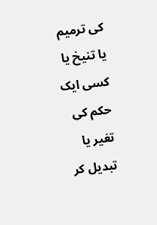کی ترمیم یا تنیخ یا کسی ایک حکم کی تغیر یا تبدیل کر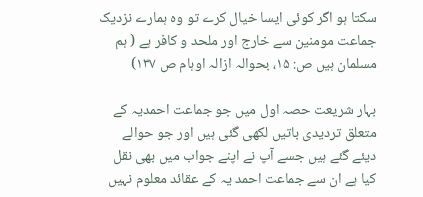سکتا ہو اگر کوئی ایسا خیال کرے تو وہ ہمارے نزدیک جماعت مومنین سے خارج اور ملحد و کافر ہے ( ہم مسلمان ہیں ص: ۱۵، بحوالہ ازالہ اوہام ص ۱۳۷)

بہار شریعت حصہ اول میں جو جماعت احمدیہ کے متعلق تردیدی باتیں لکھی گئی ہیں اور جو حوالے دیئے گئے ہیں جسے آپ نے اپنے جواب میں بھی نقل کیا ہے ان سے جماعت احمد یہ کے عقائد معلوم نہیں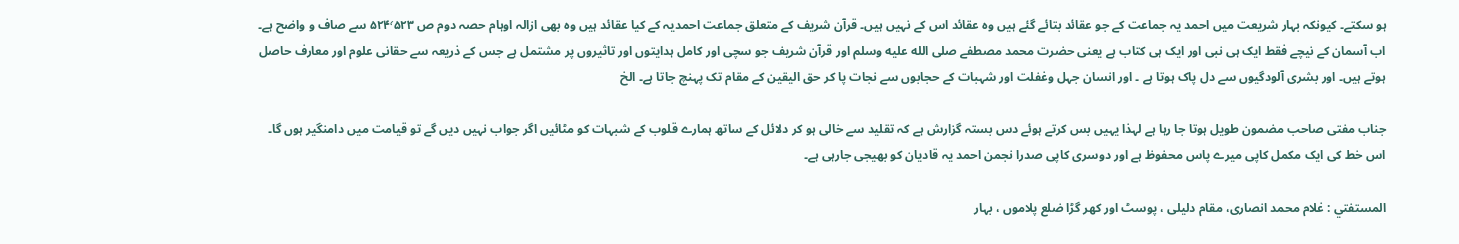ہو سکتے۔ کیونکہ بہار شریعت میں احمد یہ جماعت کے جو عقائد بتائے گئے ہیں وہ عقائد اس کے نہیں ہیں۔ قرآن شریف کے متعلق جماعت احمدیہ کے کیا عقائد ہیں وہ بھی ازالہ اوہام حصہ دوم ص ۵۲۴٬۵۲۳ سے صاف و واضح ہے۔ اب آسمان کے نیچے فقط ایک ہی نبی اور ایک ہی کتاب ہے یعنی حضرت محمد مصطفے صلى الله عليه وسلم اور قرآن شریف جو سچی اور کامل ہدایتوں اور تاثیروں پر مشتمل ہے جس کے ذریعہ سے حقانی علوم اور معارف حاصل ہوتے ہیں۔ اور بشری آلودگیوں سے دل پاک ہوتا ہے ۔ اور انسان جہل وغفلت اور شہبات کے حجابوں سے نجات پا کر حق الیقین کے مقام تک پہنچ جاتا ہے۔ الخ

جناب مفتی صاحب مضمون طویل ہوتا جا رہا ہے لہذا یہیں بس کرتے ہوئے دس بستہ گزارش ہے کہ تقلید سے خالی ہو کر دلائل کے ساتھ ہمارے قلوب کے شبہات کو مٹائیں اگر جواب نہیں دیں گے تو قیامت میں دامنگیر ہوں گا۔ اس خط کی ایک مکمل کاپی میرے پاس محفوظ ہے اور دوسری کاپی صدرا نجمن احمد یہ قادیان کو بھیجی جارہی ہے۔

المستفتي : غلام محمد انصاری، مقام دلیلی ، پوسٹ اور کھر گڑا ضلع پلاموں ، بہار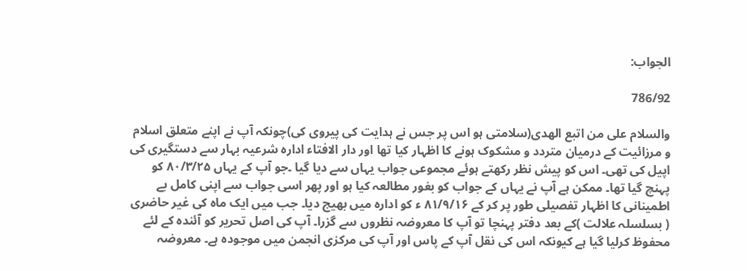الجواب:

786/92

والسلام على من اتبع الهدی(سلامتی ہو اس پر جس نے ہدایت کی پیروی کی)چونکہ آپ نے اپنے متعلق اسلام و مرزائیت کے درمیان متردد و مشکوک ہونے کا اظہار کیا تھا اور دار الافتاء ادارہ شرعیہ بہار سے دستگیری کی اپیل کی تھی۔ اس کو پیش نظر رکھتے ہوئے مجموعی جواب یہاں سے دیا گیا ۔جو آپ کے یہاں ۸۰/۳/۲۵ کو پہنچ گیا تھا۔ ممکن ہے آپ نے یہاں کے جواب کو بغور مطالعہ کیا ہو اور پھر اسی جواب سے اپنی کامل بے اطمینانی کا اظہار تفصیلی طور پر کر کے ۸۱/۹/۱۶ ء کو ادارہ میں بھیج دیا۔ جب میں ایک ماہ کی غیر حاضری ( بسلسلہ علالت )کے بعد دفتر پہنچا تو آپ کا معروضہ نظروں سے گزرا۔ آپ کی اصل تحریر کو آئندہ کے لئے محفوظ کرلیا گیا ہے کیونکہ اس کی نقل آپ کے پاس اور آپ کی مرکزی انجمن میں موجودہ ہے۔ معروضہ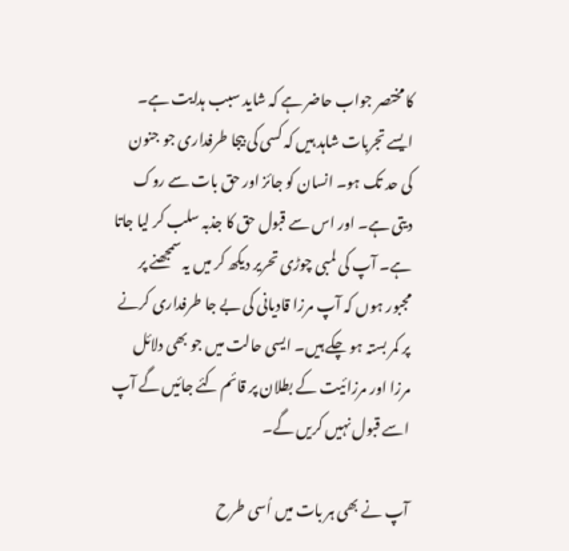کا مختصر جواب حاضر ہے کہ شاید سبب ہدایت ہے۔ ایسے تجربات شاہد ہیں کہ کسی کی بیجا طرفداری جو جنون کی حد تک ہو۔ انسان کو جائز اور حق بات سے روک دیتی ہے۔ اور اس سے قبول حق کا جذبہ سلب کر لیا جاتا ہے۔ آپ کی لمبی چوڑی تحریر دیکھ کر میں یہ سمجھنے پر مجبور ہوں کہ آپ مرزا قادیانی کی بے جا طرفداری کرنے پر کمر بستہ ہو چکے ہیں۔ ایسی حالت میں جو بھی دلائل مرزا اور مرزائیت کے بطلان پر قائم کئے جائیں گے آپ اسے قبول نہیں کریں گے۔

آپ نے بھی ہر بات میں اُسی طرح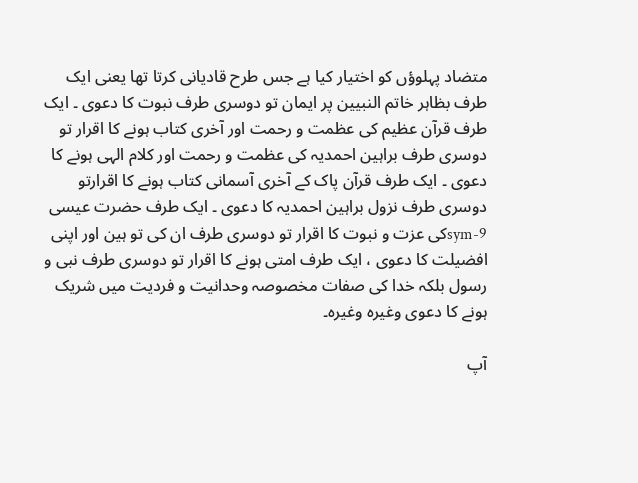متضاد پہلوؤں کو اختیار کیا ہے جس طرح قادیانی کرتا تھا یعنی ایک طرف بظاہر خاتم النبیین پر ایمان تو دوسری طرف نبوت کا دعوی ۔ ایک طرف قرآن عظیم کی عظمت و رحمت اور آخری کتاب ہونے کا اقرار تو دوسری طرف براہین احمدیہ کی عظمت و رحمت اور کلام الہی ہونے کا دعوی ۔ ایک طرف قرآن پاک کے آخری آسمانی کتاب ہونے کا اقرارتو دوسری طرف نزول براہین احمدیہ کا دعوی ۔ ایک طرف حضرت عیسی sym-9کی عزت و نبوت کا اقرار تو دوسری طرف ان کی تو ہین اور اپنی افضیلت کا دعوی ، ایک طرف امتی ہونے کا اقرار تو دوسری طرف نبی و رسول بلکہ خدا کی صفات مخصوصہ وحدانیت و فردیت میں شریک ہونے کا دعوی وغیرہ وغیرہ۔

آپ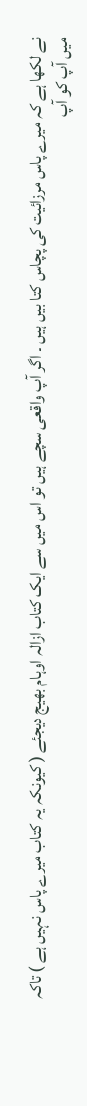نے لکھا ہے کہ میرے پاس مرزائیت کی پچاس کتا بیں ہیں ۔ اگر آپ واقعی سچے ہیں تو اس میں سے ایک کتاب ازالہ اوہام بھیج دیجئے ( کیونکہ یہ کتاب میرے پاس نہیں ہے ) تاکہ میں آپ کو آپ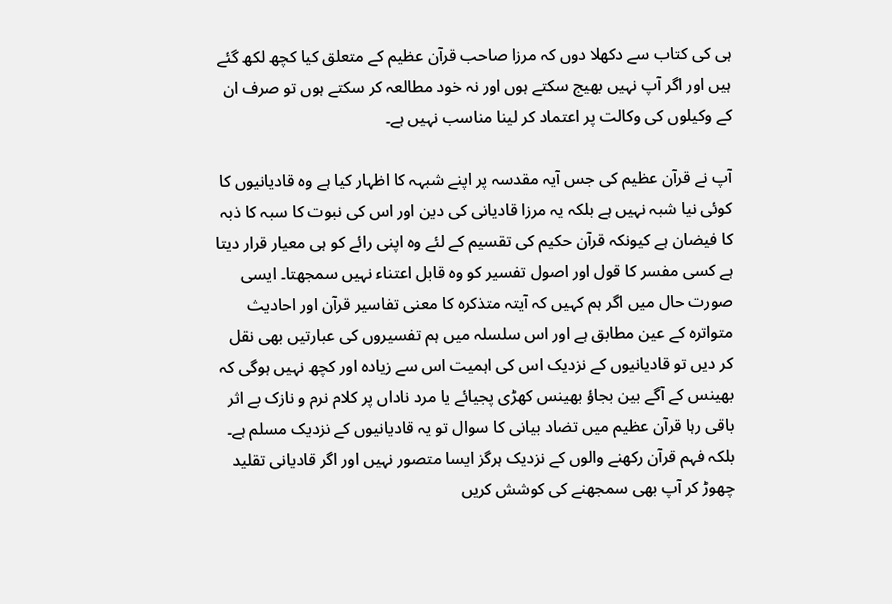ہی کی کتاب سے دکھلا دوں کہ مرزا صاحب قرآن عظیم کے متعلق کیا کچھ لکھ گئے ہیں اور اگر آپ نہیں بھیج سکتے ہوں اور نہ خود مطالعہ کر سکتے ہوں تو صرف ان کے وکیلوں کی وکالت پر اعتماد کر لینا مناسب نہیں ہے۔

آپ نے قرآن عظیم کی جس آیہ مقدسہ پر اپنے شبہہ کا اظہار کیا ہے وہ قادیانیوں کا کوئی نیا شبہ نہیں ہے بلکہ یہ مرزا قادیانی کی دین اور اس کی نبوت کا سبہ کا ذبہ کا فیضان ہے کیونکہ قرآن حکیم کی تقسیم کے لئے وہ اپنی رائے کو ہی معیار قرار دیتا ہے کسی مفسر کا قول اور اصول تفسیر کو وہ قابل اعتناء نہیں سمجھتا۔ ایسی صورت حال میں اگر ہم کہیں کہ آیتہ متذکرہ کا معنی تفاسیر قرآن اور احادیث متواترہ کے عین مطابق ہے اور اس سلسلہ میں ہم تفسیروں کی عبارتیں بھی نقل کر دیں تو قادیانیوں کے نزدیک اس کی اہمیت اس سے زیادہ اور کچھ نہیں ہوگی کہ بھینس کے آگے بین بجاؤ بھینس کھڑی پجیائے یا مرد ناداں پر کلام نرم و نازک بے اثر باقی رہا قرآن عظیم میں تضاد بیانی کا سوال تو یہ قادیانیوں کے نزدیک مسلم ہے۔ بلکہ فہم قرآن رکھنے والوں کے نزدیک ہرگز ایسا متصور نہیں اور اگر قادیانی تقلید چھوڑ کر آپ بھی سمجھنے کی کوشش کریں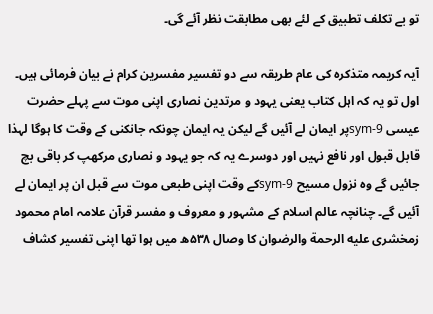تو بے تکلف تطبیق کے لئے بھی مطابقت نظر آئے گی۔

آیہ کریمہ متذکرہ کی عام طریقہ سے دو تفسیر مفسرین کرام نے بیان فرمائی ہیں۔ اول تو یہ کہ اہل کتاب یعنی یہود و مرتدین نصاری اپنی موت سے پہلے حضرت عیسی sym-9پر ایمان لے آئیں گے لیکن یہ ایمان چونکہ جانکنی کے وقت کا ہوگا لہذا قابل قبول اور نافع نہیں اور دوسرے یہ کہ جو یہود و نصاری مرکھپ کر باقی بچ جائیں گے وہ نزول مسیح sym-9کے وقت اپنی طبعی موت سے قبل ان پر ایمان لے آئیں گے۔ چنانچہ عالم اسلام کے مشہور و معروف و مفسر قرآن علامہ امام محمود زمخشری علیه الرحمة والرضوان کا وصال ۵۳۸ھ میں ہوا تھا اپنی تفسیر کشاف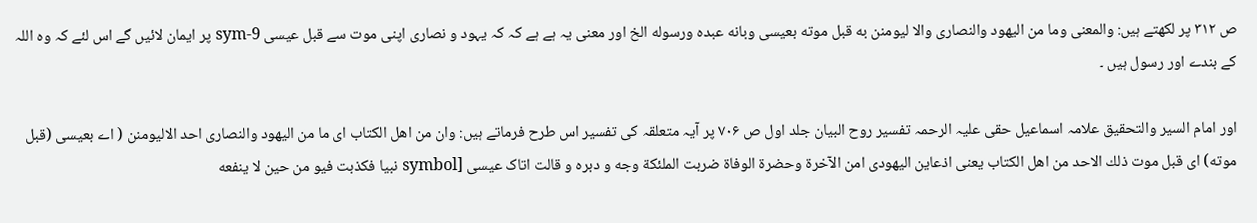ص ۳۱۲ پر لکھتے ہیں: والمعنى وما من اليهود والنصارى والا ليومنن به قبل موته بعيسى وبانه عبده ورسوله الخ اور معنی یہ ہے ہے کہ کہ یہود و نصاری اپنی موت سے قبل عیسی sym-9 پر ایمان لائیں گے اس لئے کہ وہ اللہ کے بندے اور رسول ہیں ۔

اور امام السیر والتحقیق علامہ اسماعیل حقی علیہ الرحمہ تفسیر روح البیان جلد اول ص ۷۰۶ پر آیہ متعلقہ کی تفسیر اس طرح فرماتے ہیں: وان من اهل الكتاب اى ما من اليهود والنصارى احد الاليومنن ( اے بعیسی (قبل موته) ای قبل موت ذلك الاحد من اهل الكتاب يعنى اذعاين اليهودى امن الآخرة وحضرة الوفاة ضربت الملئكة وجه و دبره و قالت اتاک عیسی [symbol نبيا فكذبت فيو من حين لا ينفعه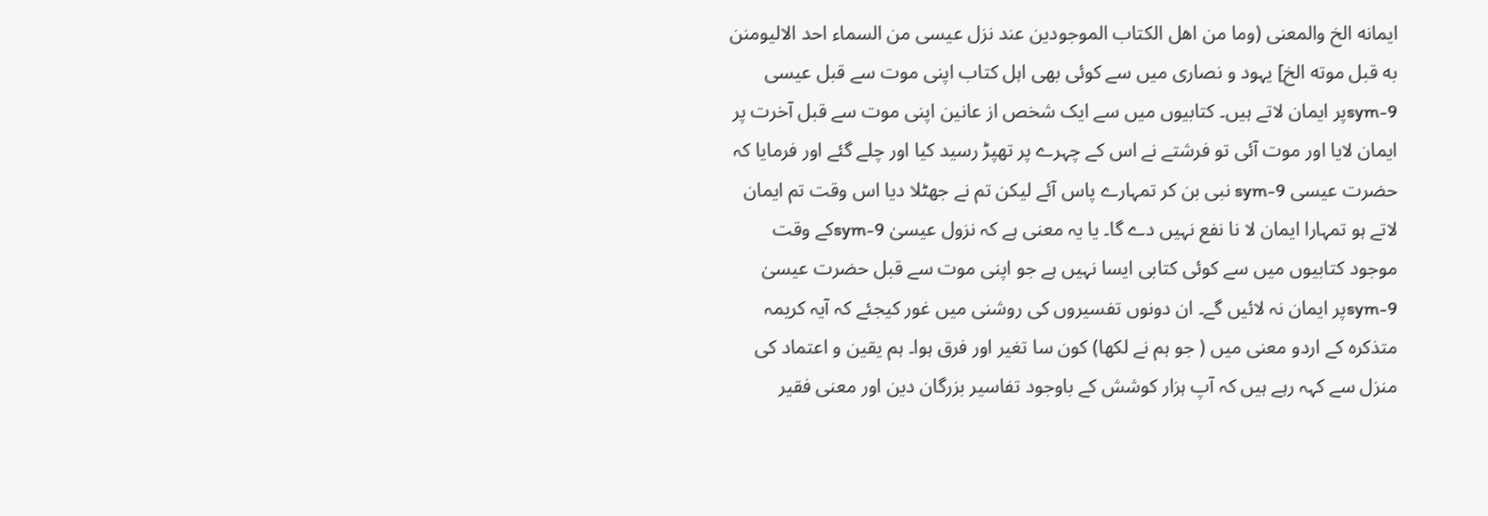ايمانه الخ والمعنى (وما من اهل الكتاب الموجودين عند نزل عيسى من السماء احد الاليومنن به قبل موته الخ] یہود و نصاری میں سے کوئی بھی اہل کتاب اپنی موت سے قبل عیسی sym-9پر ایمان لاتے ہیں۔ کتابیوں میں سے ایک شخص از عانین اپنی موت سے قبل آخرت پر ایمان لایا اور موت آئی تو فرشتے نے اس کے چہرے پر تھپڑ رسید کیا اور چلے گئے اور فرمایا کہ حضرت عیسی sym-9 نبی بن کر تمہارے پاس آئے لیکن تم نے جھٹلا دیا اس وقت تم ایمان لاتے ہو تمہارا ایمان لا نا نفع نہیں دے گا۔ یا یہ معنی ہے کہ نزول عیسیٰ sym-9کے وقت موجود کتابیوں میں سے کوئی کتابی ایسا نہیں ہے جو اپنی موت سے قبل حضرت عیسیٰ sym-9پر ایمان نہ لائیں گے۔ ان دونوں تفسیروں کی روشنی میں غور کیجئے کہ آیہ کریمہ متذکرہ کے اردو معنی میں ( جو ہم نے لکھا) کون سا تغیر اور فرق ہوا۔ ہم یقین و اعتماد کی منزل سے کہہ رہے ہیں کہ آپ ہزار کوشش کے باوجود تفاسیر بزرگان دین اور معنی فقیر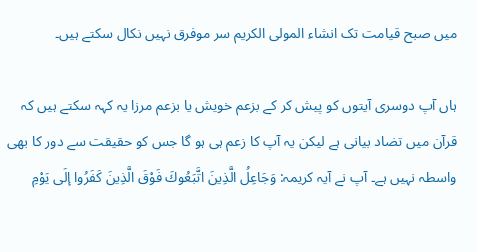میں صبح قیامت تک انشاء المولی الکریم سر موفرق نہیں نکال سکتے ہیں۔

ہاں آپ دوسری آیتوں کو پیش کر کے بزعم خویش یا بزعم مرزا یہ کہہ سکتے ہیں کہ قرآن میں تضاد بیانی ہے لیکن یہ آپ کا زعم ہی ہو گا جس کو حقیقت سے دور کا بھی واسطہ نہیں ہے۔ آپ نے آیہ کریمہ: وَجَاعِلُ الَّذِينَ اتَّبَعُوكَ فَوْقَ الَّذِينَ كَفَرُوا إلَى يَوْمِ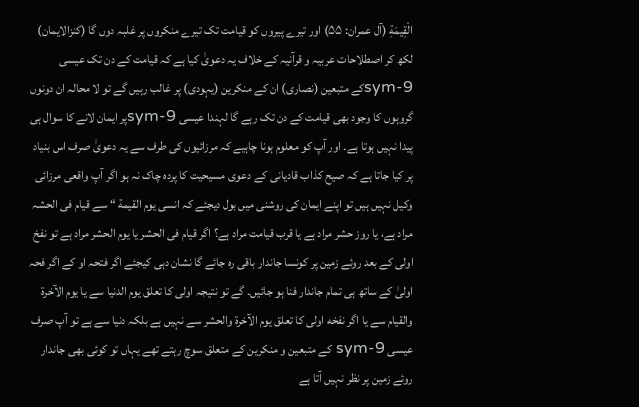الْقِيمَةِ (آل عمران: ۵۵) اور تیرے پیروں کو قیامت تک تیرے منکروں پر غلبہ دوں گا (کنزالایمان) لکھ کر اصطلاحات عربیہ و قرآنیہ کے خلاف یہ دعویٰ کیا ہے کہ قیامت کے دن تک عیسی sym-9کے متبعین (نصاری) ان کے منکرین (یہودی) پر غالب رہیں گے تو لا محالہ ان دونوں گروہوں کا وجود بھی قیامت کے دن تک رہے گا لہندا عیسی sym-9پر ایمان لانے کا سوال ہی پیدا نہیں ہوتا ہے۔ اور آپ کو معلوم ہونا چاہیے کہ مرزائیوں کی طرف سے یہ دعویٰ صرف اس بنیاد پر کیا جاتا ہے کہ صیح کذاب قادیانی کے دعوی مسیحیت کا پردہ چاک نہ ہو اگر آپ واقعی مرزائی وکیل نہیں ہیں تو اپنے ایمان کی روشنی میں بول دیجئے کہ انسی يوم القيمة “ سے قیام فی الحشہ مراد ہے، یا روز حشر مراد ہے یا قرب قیامت مراد ہے؟ اگر قیام فی الحشر یا یوم الحشر مراد ہے تو نفخ اولی کے بعد روئے زمین پر کونسا جاندار باقی رہ جائے گا نشان دہی کیجئے اگر فتحہ او کے اگر فحہ اولیٰ کے ساتھ ہی تمام جاندار فنا ہو جائیں۔ گے تو نتیجہ اولی کا تعلق یوم الدنیا سے یا یوم الآخرة والقیام سے یا اگر نفخه اولی کا تعلق يوم الآخرة والحشر سے نہیں ہے بلکہ دنیا سے ہے تو آپ صرف عیسی sym-9 کے متبعین و منکرین کے متعلق سوچ رہتے تھے یہاں تو کوئی بھی جاندار روئے زمین پر نظر نہیں آتا ہے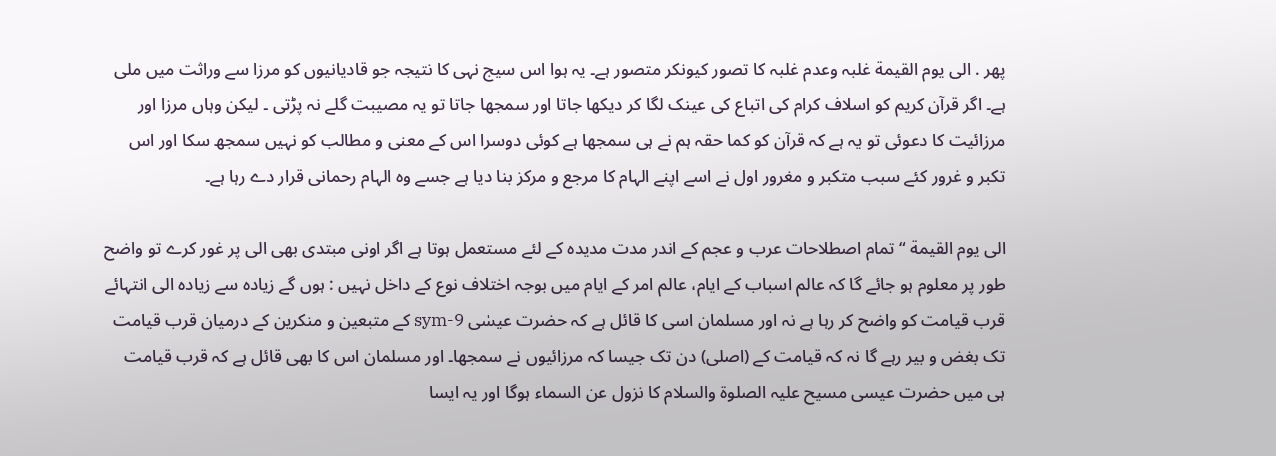پھر . الى يوم القيمة غلبہ وعدم غلبہ کا تصور کیونکر متصور ہے۔ یہ ہوا اس سیج نہی کا نتیجہ جو قادیانیوں کو مرزا سے وراثت میں ملی ہے۔ اگر قرآن کریم کو اسلاف کرام کی اتباع کی عینک لگا کر دیکھا جاتا اور سمجھا جاتا تو یہ مصیبت گلے نہ پڑتی ۔ لیکن وہاں مرزا اور مرزائیت کا دعوئی تو یہ ہے کہ قرآن کو کما حقہ ہم نے ہی سمجھا ہے کوئی دوسرا اس کے معنی و مطالب کو نہیں سمجھ سکا اور اس تکبر و غرور کئے سبب متکبر و مغرور اول نے اسے اپنے الہام کا مرجع و مرکز بنا دیا ہے جسے وہ الہام رحمانی قرار دے رہا ہے۔

الى يوم القيمة “ تمام اصطلاحات عرب و عجم کے اندر مدت مدیدہ کے لئے مستعمل ہوتا ہے اگر اونی مبتدی بھی الی پر غور کرے تو واضح طور پر معلوم ہو جائے گا کہ عالم اسباب کے ایام، عالم امر کے ایام میں بوجہ اختلاف نوع کے داخل نہیں : ہوں گے زیادہ سے زیادہ الی انتہائے قرب قیامت کو واضح کر رہا ہے نہ اور مسلمان اسی کا قائل ہے کہ حضرت عیسٰی sym-9 کے متبعین و منکرین کے درمیان قرب قیامت تک بغض و بیر رہے گا نہ کہ قیامت کے (اصلی) دن تک جیسا کہ مرزائیوں نے سمجھا۔ اور مسلمان اس کا بھی قائل ہے کہ قرب قیامت ہی میں حضرت عیسی مسیح علیہ الصلوۃ والسلام کا نزول عن السماء ہوگا اور یہ ایسا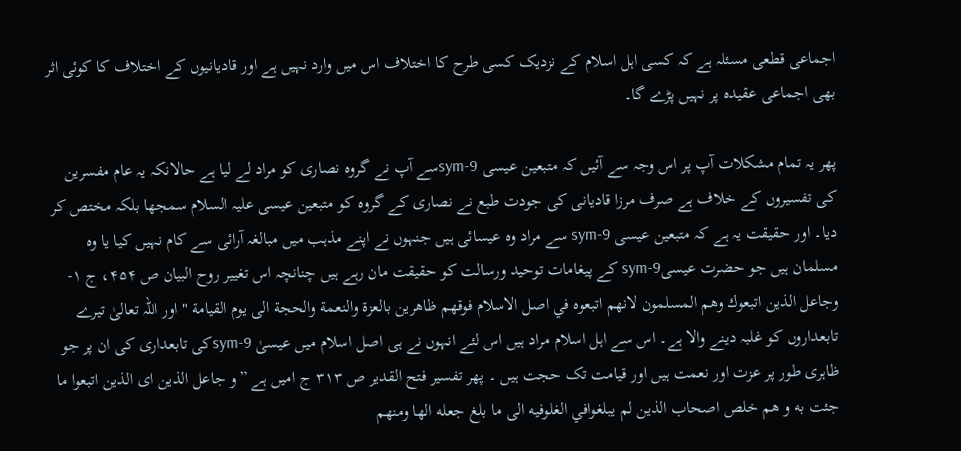اجماعی قطعی مسئلہ ہے کہ کسی اہل اسلام کے نزدیک کسی طرح کا اختلاف اس میں وارد نہیں ہے اور قادیانیوں کے اختلاف کا کوئی اثر بھی اجماعی عقیدہ پر نہیں پڑے گا۔

پھر یہ تمام مشکلات آپ پر اس وجہ سے آئیں کہ متبعین عیسی sym-9سے آپ نے گروہ نصاری کو مراد لے لیا ہے حالانکہ یہ عام مفسرین کی تفسیروں کے خلاف ہے صرف مرزا قادیانی کی جودت طبع نے نصاری کے گروہ کو متبعین عیسی علیہ السلام سمجھا بلکہ مختص کر دیا۔ اور حقیقت یہ ہے کہ متبعین عیسی sym-9 سے مراد وہ عیسائی ہیں جنہوں نے اپنے مذہب میں مبالغہ آرائی سے کام نہیں کیا یا وہ مسلمان ہیں جو حضرت عیسیsym-9 کے پیغامات توحید ورسالت کو حقیقت مان رہے ہیں چنانچہ اس تغییر روح البیان ص ۴۵۴، ج ۱- وجاعل الذين اتبعوك وهم المسلمون لانهم اتبعوه في اصل الاسلام فوقهم ظاهرين بالعزة والنعمة والحجة الى يوم القيامة "اور اللہ تعالیٰ تیرے تابعداروں کو غلبہ دینے والا ہے۔ اس سے اہل اسلام مراد ہیں اس لئے انہوں نے ہی اصل اسلام میں عیسیٰ sym-9کی تابعداری کی ان پر جو ظاہری طور پر عزت اور نعمت ہیں اور قیامت تک حجت ہیں ۔ پھر تفسیر فتح القدیر ص ۳۱۳ ج امیں ہے ”و جاعل الذين اى الذين اتبعوا ما جئت به و هم خلص اصحاب الذين لم يبلغوافي الغلوفيه الى ما بلغ جعله الها ومنهم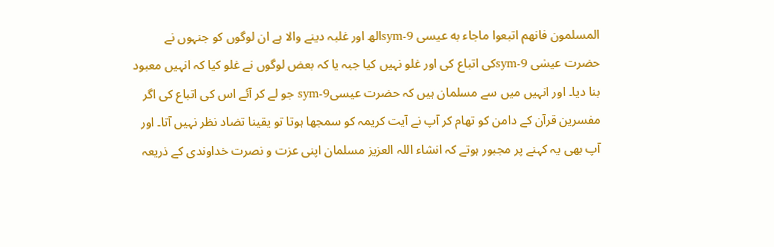المسلمون فانهم اتبعوا ماجاء به عيسی sym-9الھ اور غلبہ دینے والا ہے ان لوگوں کو جنہوں نے حضرت عیسٰی sym-9کی اتباع کی اور غلو نہیں کیا جبہ یا کہ بعض لوگوں نے غلو کیا کہ انہیں معبود بنا دیا۔ اور انہیں میں سے مسلمان ہیں کہ حضرت عیسیsym-9 جو لے کر آئے اس کی اتباع کی اگر مفسرین قرآن کے دامن کو تھام کر آپ نے آیت کریمہ کو سمجھا ہوتا تو یقینا تضاد نظر نہیں آتا۔ اور آپ بھی یہ کہنے پر مجبور ہوتے کہ انشاء اللہ العزیز مسلمان اپنی عزت و نصرت خداوندی کے ذریعہ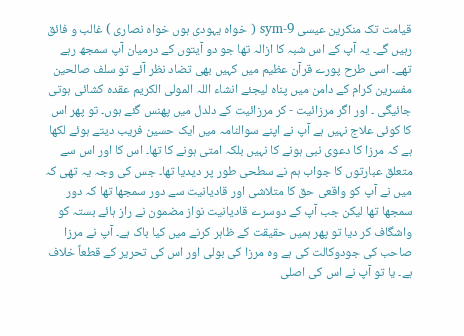قیامت تک منکرین عیسی sym-9 ( خواہ یہودی ہوں خواہ نصاری ) غالب و فائق رہیں گے۔ یہ آپ کے اس شبہ کا ازالہ تھا جو دو آیتوں کے درمیان آپ سمجھ رہے تھے۔ اسی طرح پورے قرآن عظیم میں کہیں بھی تضاد نظر آئے تو سلف صالحین مفسرین کرام کے دامن میں پناہ لیجئے انشاء اللہ المولی الکریم عقدہ کشائی ہوتی جائیگی ۔ اور اگر مرزائیت - کر مرزائیت کے دلدل میں پھنس گئے ہوں۔ تو پھر اس کا کوئی علاج نہیں ہے آپ نے اپنے سوالنامہ میں ایک حسین فریب دیتے ہوئے لکھا ہے کہ مرزا کا دعوی نبی ہونے کا نہیں بلکہ امتی ہونے کا تھا۔ اس کا اور اس سے متعلق عبارتوں کا جواب ہم نے سطحی طور پر دیدیا تھا۔ جس کی وجہ یہ تھی کہ میں نے آپ کو واقعی حق کا متلاشی اور قادیانیت سے دور سمجھا تھا کہ دور سمجھا تھا لیکن جب آپ کے دوسرے قادیانیت نواز مضمون نے راز ہائے بستہ کو واشگاف کر دیا تو پھر ہمیں حقیقت کے ظاہر کرنے میں کیا باک ہے۔ آپ نے مرزا صاحب کی جودوکالت کی ہے وہ مرزا کی بولی اور اس کی تحریر کے قطعاً خلاف ہے۔ یا تو آپ نے اس کی اصلی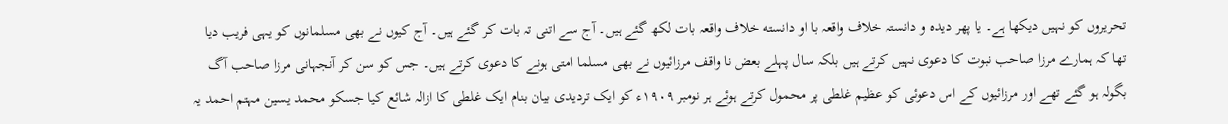تحریروں کو نہیں دیکھا ہے۔ یا پھر دیدہ و دانستہ خلاف واقعہ با او دانسته خلاف واقعہ بات لکھ گئے ہیں۔ آج سے اتنی تہ بات کر گئے ہیں۔ آج کیوں نے بھی مسلمانوں کو یہی فریب دیا تھا کہ ہمارے مرزا صاحب نبوت کا دعوی نہیں کرتے ہیں بلکہ سال پہلے بعض نا واقف مرزائیوں نے بھی مسلما امتی ہونے کا دعوی کرتے ہیں۔ جس کو سن کر آنجہانی مرزا صاحب آگ بگولہ ہو گئے تھے اور مرزائیوں کے اس دعوئی کو عظیم غلطی پر محمول کرتے ہوئے ہر نومبر ۱۹۰۹ء کو ایک تردیدی بیان بنام ایک غلطی کا ازالہ شائع کیا جسکو محمد یسین مہتم احمد یہ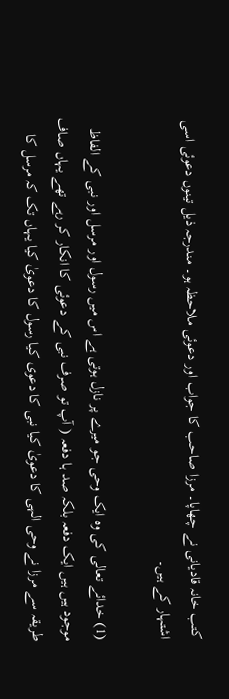کتب خانہ قادیانی نے چھاپا۔ مرزا صاحب کا جواب اور دعوئی ملاحظہ ہو۔ مندرجہ ذیل تینوں دعوئی اسی اشتہار کے ہیں۔

(1) خدائے تعالی کی وہ ایک وحی جو میرے پر نازل ہوتی ہے اس میں رسول اور مرسل اور نبی کے الفاظ موجود ہیں ہیں ایک دفعہ بلکہ صد ہا دفعہ ( آپ تو صرف نبی کے دعوئی کا انکار کر رہے تھے یہاں صاف طریقہ سے مرزا نے وحی الہی کا دعویٰ کیا نبی کا دعوی کیا رسول کا دعویٰ کیا یہاں تک کہ مرسل کا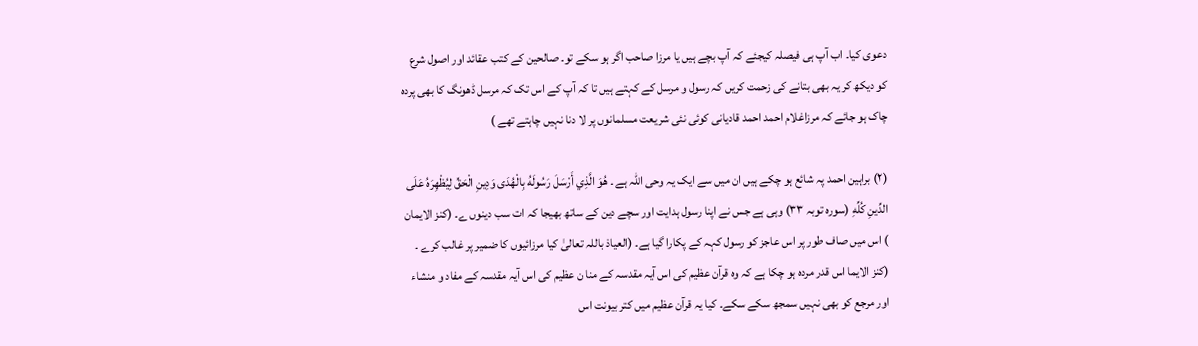دعوی کیا۔ اب آپ ہی فیصلہ کیجئے کہ آپ بچے ہیں یا مرزا صاحب اگر ہو سکے تو۔ صالحین کے کتب عقائد اور اصول شرع کو دیکھ کر یہ بھی بتانے کی زحمت کریں کہ رسول و مرسل کے کہتے ہیں تا کہ آپ کے اس تک کہ مرسل ڈھونگ کا بھی پردہ چاک ہو جائے کہ مرزاغلام احمد احمد قادیانی کوئی نئی شریعت مسلمانوں پر لا دنا نہیں چاہتے تھے )

(۲) براہین احمد پہ شائع ہو چکے ہیں ان میں سے ایک یہ وحی اللہ ہے ۔ هُوَ الَّذِي أَرْسَلَ رَسُولَهُ بِالْهُدَى وَدِينِ الْحَقِّ لِيُظْهِرَهُ عَلَى الدِّينِ كُلِّهِ (سوره توبہ ۳۳) وہی ہے جس نے اپنا رسول ہدایت اور سچے دین کے ساتھ بھیجا کہ ات سب دینوں ے۔ (کنز الایمان ) اس میں صاف طور پر اس عاجز کو رسول کہہ کے پکارا گیا ہے۔ (العیاذ باللہ تعالیٰ کیا مرزائیوں کا ضمیر پر غالب کرے ۔ (کنز الایما اس قدر مردہ ہو چکا ہے کہ وہ قرآن عظیم کی اس آیہ مقدسہ کے منا ن عظیم کی اس آیہ مقدسہ کے مفاد و منشاء اور مرجع کو بھی نہیں سمجھ سکے سکے۔ کیا یہ قرآن عظیم میں کتر بیونت اس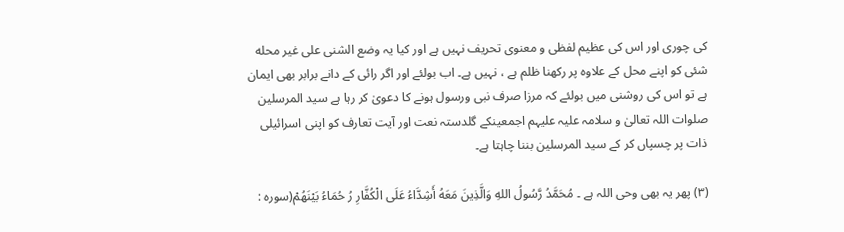کی چوری اور اس کی عظیم لفظی و معنوی تحریف نہیں ہے اور کیا یہ وضع الشنی علی غیر محله شئی کو اپنے محل کے علاوہ پر رکھنا ظلم ہے ، نہیں ہے۔ اب بولئے اور اگر رائی کے دانے برابر بھی ایمان ہے تو اس کی روشنی میں بولئے کہ مرزا صرف نبی ورسول ہونے کا دعویٰ کر رہا ہے سید المرسلین صلوات اللہ تعالیٰ و سلامہ علیہ علیہم اجمعینکے گلدستہ نعت اور آیت تعارف کو اپنی اسرائیلی ذات پر چسپاں کر کے سید المرسلین بننا چاہتا ہے۔

(۳) پھر یہ بھی وحی اللہ ہے ۔ مُحَمَّدُ رَّسُولُ اللهِ وَالَّذِينَ مَعَهُ أَشِدَّاءُ عَلَى الْكُفَّارِ رُ حُمَاءُ بَيْنَهُمْ(سوره :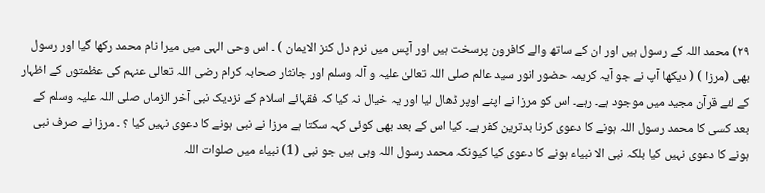۲۹) محمد اللہ کے رسول ہیں اور ان کے ساتھ والے کافرون پرسخت ہیں اور آپس میں نرم دل کنز الایمان ) ۔ اس وحی الہی میں میرا نام محمد رکھا گیا اور رسول بھی (مرزا ) ( دیکھا آپ نے جو آیہ کریمہ حضور انور سید عالم صلی اللہ تعالیٰ علیہ و آلہ وسلم اور جانثار صحابہ کرام رضی اللہ تعالی عنہم کی عظمتوں کے اظہار کے لئے قرآن مجید میں موجود ہے۔ رہے۔ اس کو مرزا نے اپنے اوپر ڈھال لیا اور یہ خیال نہ کیا کہ فقہائے اسلام کے نزدیک نبی آخر الزماں صلی اللہ علیہ وسلم کے بعد کسی کا محمد رسول اللہ ہونے کا دعوی کرنا بدترین کفر ہے۔ کیا اس کے بعد بھی کوئی کہہ سکتا ہے مرزا نے نبی ہونے کا دعوی نہیں کیا ؟ ۔ مرزا نے صرف نبی ہونے کا دعوی نہیں کیا بلکہ نبی الا نبیاء ہونے کا دعوی کیا کیونکہ محمد رسول اللہ وہی ہیں جو نبی (1) نبیاء میں صلوات اللہ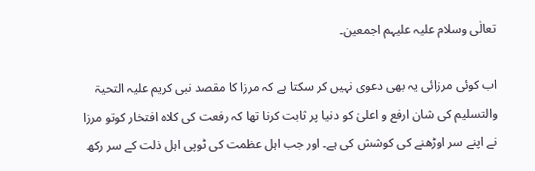تعالٰی وسلام علیہ علیہم اجمعین۔

اب کوئی مرزائی یہ بھی دعوی نہیں کر سکتا ہے کہ مرزا کا مقصد نبی کریم علیہ التحیۃ والتسلیم کی شان ارفع و اعلیٰ کو دنیا پر ثابت کرنا تھا کہ رفعت کی کلاہ افتخار کوتو مرزا نے اپنے سر اوڑھنے کی کوشش کی ہے۔ اور جب اہل عظمت کی ٹوپی اہل ذلت کے سر رکھ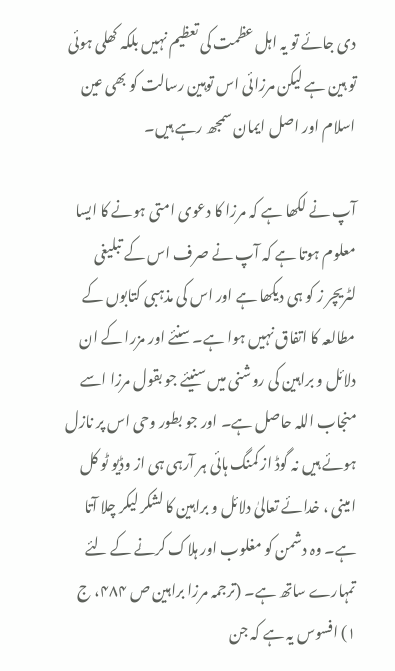دی جائے تو یہ اہل عظمت کی تعظیم نہیں بلکہ کھلی ہوئی تو ہین ہے لیکن مرزائی اس توہین رسالت کو بھی عین اسلام اور اصل ایمان سمجھ رہے ہیں۔

آپ نے لکھا ہے کہ مرزا کا دعوی امتی ہونے کا ایسا معلوم ہوتا ہے کہ آپ نے صرف اس کے تبلیغی لٹریچر ز کو ہی دیکھا ہے اور اس کی مذہبی کتابوں کے مطالعہ کا اتفاق نہیں ہوا ہے۔ سنئے اور مزرا کے ان دلائل و براہین کی روشنی میں سنیئے جو بقول مرزا اسے منجاب اللہ حاصل ہے۔ اور جو بطور وحی اس پر نازل ہوئے ہیں نہ گوڈ از کمنگ ہائی ہر آرہی ہی از وڈیو ٹو کل امینی ، خدائے تعالیٰ دلائل و براہین کا لشکر لیکر چلا آتا ہے۔ وہ دشمن کو مغلوب اور ہلاک کرنے کے لئے تمہارے ساتھ ہے۔ (ترجمہ مرزا براہین ص ۴۸۴، ج ۱) افسوس یہ ہے کہ جن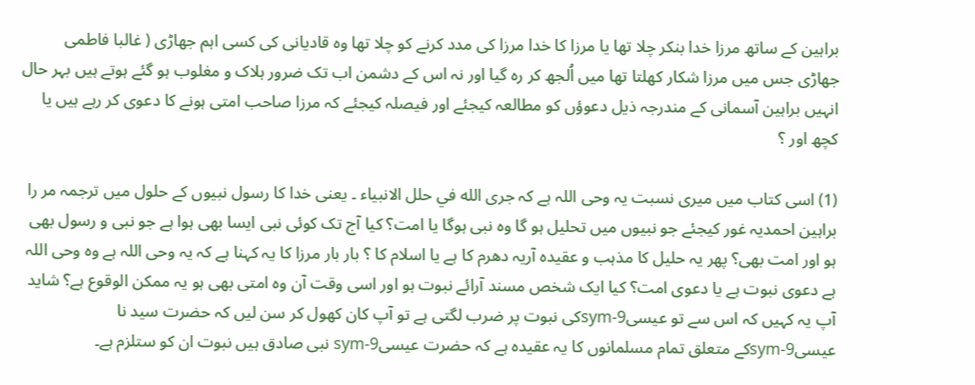براہین کے ساتھ مرزا خدا بنکر چلا تھا یا مرزا کا خدا مرزا کی مدد کرنے کو چلا تھا وہ قادیانی کی کسی اہم جھاڑی ( غالبا فاطمی جھاڑی جس میں مرزا شکار کھلتا تھا میں اُلجھ کر رہ گیا اور نہ اس کے دشمن اب تک ضرور ہلاک و مغلوب ہو گئے ہوتے ہیں بہر حال انہیں براہین آسمانی کے مندرجہ ذیل دعوؤں کو مطالعہ کیجئے اور فیصلہ کیجئے کہ مرزا صاحب امتی ہونے کا دعوی کر رہے ہیں یا کچھ اور ؟

(1) اسی کتاب میں میری نسبت یہ وحی اللہ ہے کہ جری الله في حلل الانبیاء ۔ یعنی خدا کا رسول نبیوں کے حلول میں ترجمہ مر را براہین احمدیہ غور کیجئے جو نبیوں میں تحلیل ہو گا وہ نبی ہوگا یا امت؟ کیا آج تک کوئی نبی ایسا بھی ہوا ہے جو نبی و رسول بھی ہو اور امت بھی؟ پھر یہ حلیل کا مذہب و عقیدہ آریہ دھرم کا ہے یا اسلام کا ؟ بار بار مرزا کا یہ کہنا ہے کہ یہ وحی اللہ ہے وہ وحی اللہ ہے دعوی نبوت ہے یا دعوی امت؟ کیا ایک شخص مسند آرائے نبوت ہو اور اسی وقت آن وہ امتی بھی ہو یہ ممکن الوقوع ہے؟ شاید آپ یہ کہیں کہ اس سے تو عیسیsym-9کی نبوت پر ضرب لگتی ہے تو آپ کان کھول کر سن لیں کہ حضرت سید نا عیسیsym-9کے متعلق تمام مسلمانوں کا یہ عقیدہ ہے کہ حضرت عیسیsym-9 نبی صادق ہیں نبوت ان کو ستلزم ہے۔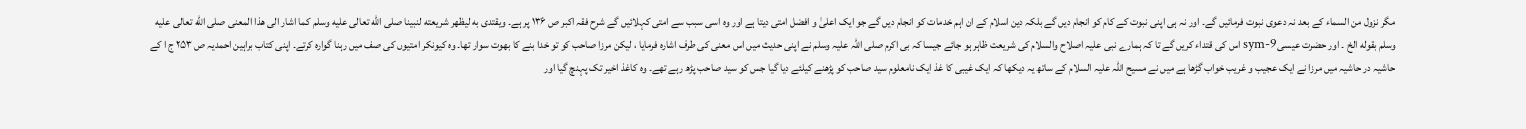مگر نزول من السماء کے بعد نہ دعوی نبوت فرمائیں گے۔ اور نہ ہی اپنی نبوت کے کام کو انجام دیں گے بلکہ دین اسلام کے ان اہم خدمات کو انجام دیں گے جو ایک اعلیٰ و افضل امتی دیتا ہے اور وہ اسی سبب سے امتی کہلائیں گے شرح فقہ اکبر ص ۱۳۶ پر ہے۔ ويقتدى به ليظهر شریعته لنبينا صلى الله تعالى عليه وسلم كما اشار الى هذا المعنى صلى الله تعالى عليه وسلم بقوله الخ ۔ اور حضرت عیسیsym-9 اس کی قتداء کریں گے تا کہ ہمارے نبی علیہ اصلاح والسلام کی شریعت ظاہر ہو جائے جیسا کہ بی اکرم صلی اللہ علیہ وسلم نے اپنی حدیث میں اس معنی کی طرف اشارہ فرمایا ، لیکن مرزا صاحب کو تو خدا بنے کا بھوت سوار تھا۔ وہ کیونکر امتیوں کی صف میں رہنا گوارہ کرتے۔ اپنی کتاب براہین احمدیہ ص ۲۵۳ ج ا کے حاشیہ در حاشیہ میں مرزا نے ایک عجیب و غریب خواب گڑھا ہے میں نے مسیح اللہ علیہ السلام کے ساتھ یہ دیکھا کہ ایک غیبی کا غذ ایک نامعلوم سید صاحب کو پڑھنے کیلئے دیا گیا جس کو سید صاحب پڑھ رہے تھے۔ وہ کاغذ اخیر تک پہنچ گیا اور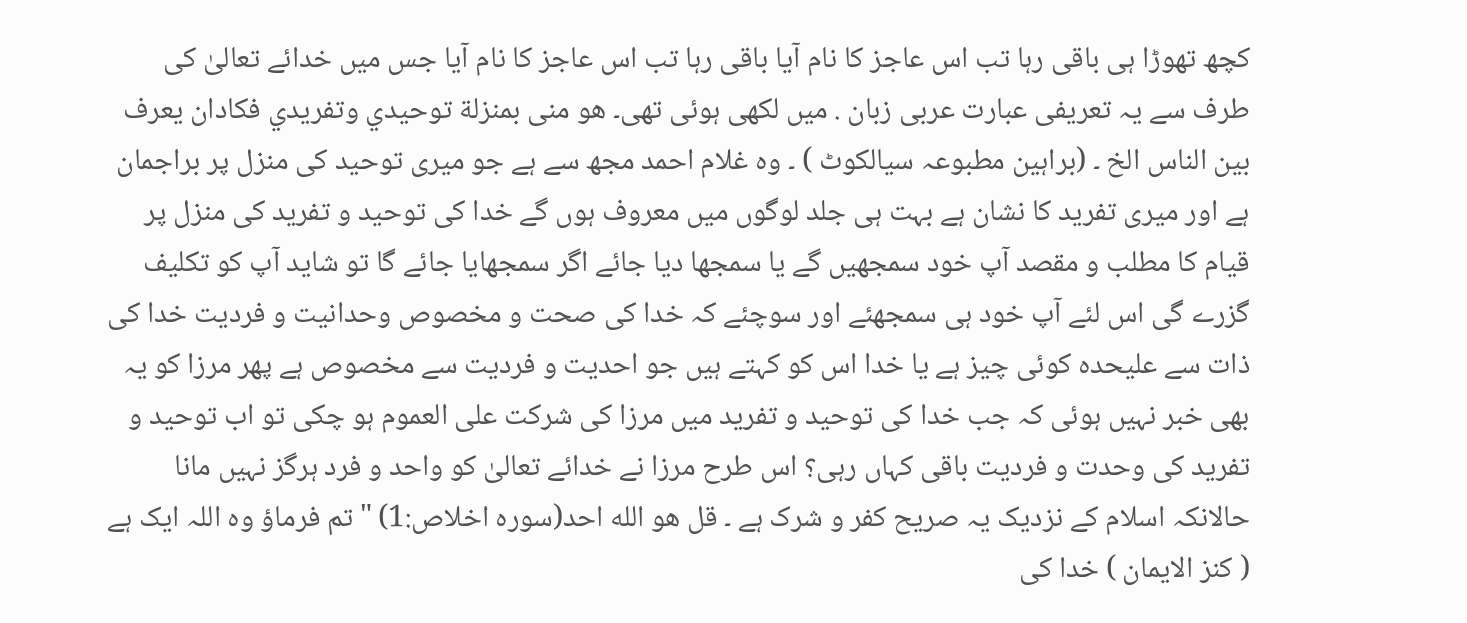کچھ تھوڑا ہی باقی رہا تب اس عاجز کا نام آیا باقی رہا تب اس عاجز کا نام آیا جس میں خدائے تعالیٰ کی طرف سے یہ تعریفی عبارت عربی زبان . میں لکھی ہوئی تھی۔ ھو منی بمنزلة توحيدي وتفريدي فكادان يعرف بين الناس الخ ۔ (براہین مطبوعہ سیالکوٹ ) ۔ وہ غلام احمد مجھ سے ہے جو میری توحید کی منزل پر براجمان ہے اور میری تفرید کا نشان ہے بہت ہی جلد لوگوں میں معروف ہوں گے خدا کی توحید و تفرید کی منزل پر قیام کا مطلب و مقصد آپ خود سمجھیں گے یا سمجھا دیا جائے اگر سمجھایا جائے گا تو شاید آپ کو تکلیف گزرے گی اس لئے آپ خود ہی سمجھئے اور سوچئے کہ خدا کی صحت و مخصوص وحدانیت و فردیت خدا کی ذات سے علیحدہ کوئی چیز ہے یا خدا اس کو کہتے ہیں جو احدیت و فردیت سے مخصوص ہے پھر مرزا کو یہ بھی خبر نہیں ہوئی کہ جب خدا کی توحید و تفرید میں مرزا کی شرکت علی العموم ہو چکی تو اب توحید و تفرید کی وحدت و فردیت باقی کہاں رہی؟ اس طرح مرزا نے خدائے تعالیٰ کو واحد و فرد ہرگز نہیں مانا حالانکہ اسلام کے نزدیک یہ صریح کفر و شرک ہے ۔ قل هو الله احد(سورہ اخلاص:1) " تم فرماؤ وہ اللہ ایک ہے ( کنز الایمان ) خدا کی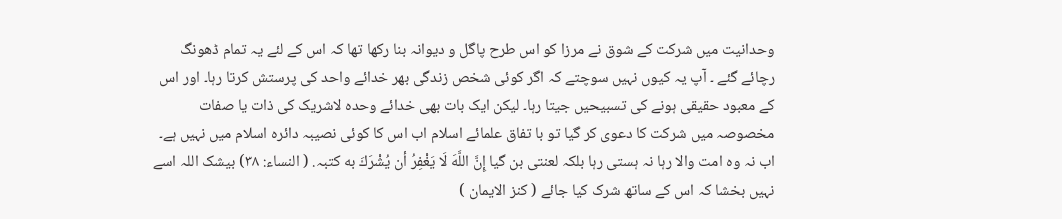وحدانیت میں شرکت کے شوق نے مرزا کو اس طرح پاگل و دیوانہ بنا رکھا تھا کہ اس کے لئے یہ تمام ڈھونگ رچائے گئے ۔ آپ یہ کیوں نہیں سوچتے کہ اگر کوئی شخص زندگی بھر خدائے واحد کی پرستش کرتا رہا۔ اور اس کے معبود حقیقی ہونے کی تسبیحیں جیتا رہا۔ لیکن ایک بات بھی خدائے وحدہ لاشریک کی ذات یا صفات مخصوصہ میں شرکت کا دعوی کر گیا تو با تفاق علمائے اسلام اب اس کا کوئی نصیبہ دائرہ اسلام میں نہیں ہے۔ اب نہ وہ امت والا رہا نہ ہستی رہا بلکہ لعنتی بن گیا إِنَّ اللَّهَ لَا يَغْفِرُ أن يُشْرَكَ به کتبہ. ( النساء: ۳۸) بیشک اللہ اسے نہیں بخشا کہ اس کے ساتھ شرک کیا جائے ( کنز الایمان )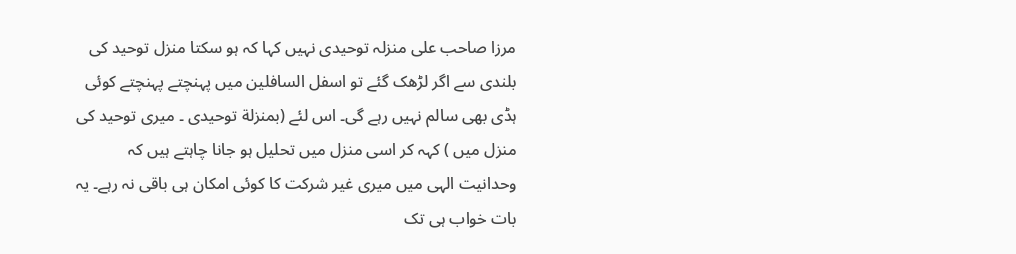مرزا صاحب علی منزلہ توحیدی نہیں کہا کہ ہو سکتا منزل توحید کی بلندی سے اگر لڑھک گئے تو اسفل السافلین میں پہنچتے پہنچتے کوئی ہڈی بھی سالم نہیں رہے گی۔ اس لئے (بمنزلة توحیدی ۔ میری توحید کی منزل میں ) کہہ کر اسی منزل میں تحلیل ہو جانا چاہتے ہیں کہ وحدانیت الہی میں میری غیر شرکت کا کوئی امکان ہی باقی نہ رہے۔ یہ بات خواب ہی تک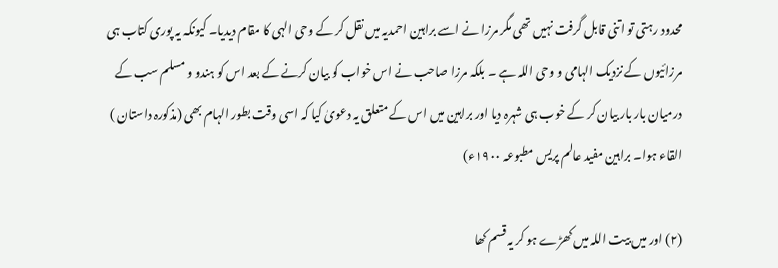محدود رہتی تو اتنی قابل گرفت نہیں تھی مگر مرزا نے اسے براہین احمدیہ میں نقل کر کے وحی الہی کا مقام دیدیا۔ کیونکہ یہ پوری کتاب ہی مرزائیوں کے نزدیک الہامی و وحی اللہ ہے ۔ بلکہ مرزا صاحب نے اس خواب کو بیان کرنے کے بعد اس کو ہندو و مسلم سب کے درمیان بار بار بیان کر کے خوب ہی شہرہ دیا اور براہین میں اس کے متعلق یہ دعویٰ کیا کہ اسی وقت بطور الہام بھی (مذکورہ داستان ) القاء ہوا۔ براہین مفید عالم پریس مطبوعہ ۱۹۰۰ء)

(۲) اور میں بیت اللہ میں کھڑے ہو کر یہ قسم کھا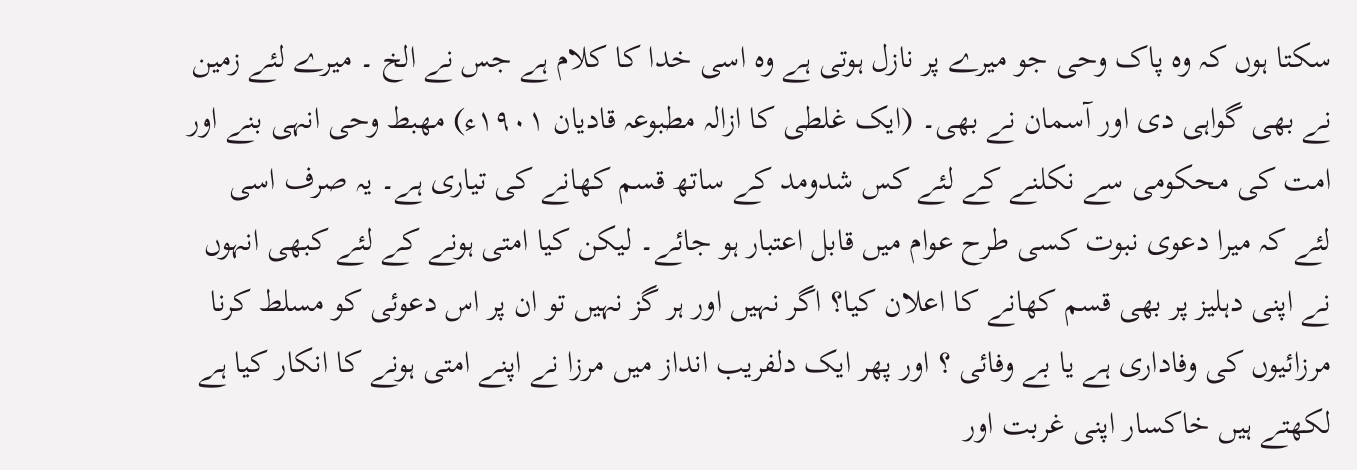سکتا ہوں کہ وہ پاک وحی جو میرے پر نازل ہوتی ہے وہ اسی خدا کا کلام ہے جس نے الخ ۔ میرے لئے زمین نے بھی گواہی دی اور آسمان نے بھی۔ (ایک غلطی کا ازالہ مطبوعہ قادیان ۱۹۰۱ء) مهبط وحی انہی بنے اور امت کی محکومی سے نکلنے کے لئے کس شدومد کے ساتھ قسم کھانے کی تیاری ہے۔ یہ صرف اسی لئے کہ میرا دعوی نبوت کسی طرح عوام میں قابل اعتبار ہو جائے۔ لیکن کیا امتی ہونے کے لئے کبھی انہوں نے اپنی دہلیز پر بھی قسم کھانے کا اعلان کیا؟ اگر نہیں اور ہر گز نہیں تو ان پر اس دعوئی کو مسلط کرنا مرزائیوں کی وفاداری ہے یا بے وفائی ؟ اور پھر ایک دلفریب انداز میں مرزا نے اپنے امتی ہونے کا انکار کیا ہے لکھتے ہیں خاکسار اپنی غربت اور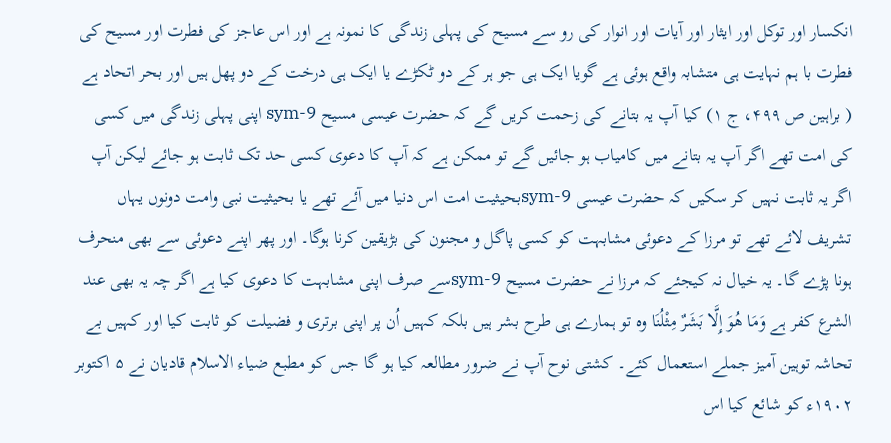انکسار اور توکل اور ایثار اور آیات اور انوار کی رو سے مسیح کی پہلی زندگی کا نمونہ ہے اور اس عاجز کی فطرت اور مسیح کی فطرت با ہم نہایت ہی متشابہ واقع ہوئی ہے گویا ایک ہی جو ہر کے دو ٹکڑے یا ایک ہی درخت کے دو پھل ہیں اور بحر اتحاد ہے ( براہین ص ۴۹۹، ج ۱) کیا آپ یہ بتانے کی زحمت کریں گے کہ حضرت عیسی مسیح sym-9 اپنی پہلی زندگی میں کسی کی امت تھے اگر آپ یہ بتانے میں کامیاب ہو جائیں گے تو ممکن ہے کہ آپ کا دعوی کسی حد تک ثابت ہو جائے لیکن آپ اگر یہ ثابت نہیں کر سکیں کہ حضرت عیسی sym-9بحیثیت امت اس دنیا میں آئے تھے یا بحیثیت نبی وامت دونوں یہاں تشریف لائے تھے تو مرزا کے دعوئی مشابہت کو کسی پاگل و مجنون کی بڑیقین کرنا ہوگا۔ اور پھر اپنے دعوئی سے بھی منحرف ہونا پڑے گا۔ یہ خیال نہ کیجئے کہ مرزا نے حضرت مسیح sym-9سے صرف اپنی مشابہت کا دعوی کیا ہے اگر چہ یہ بھی عند الشرع کفر ہے وَمَا هُوَ إِلَّا بَشَرٌ مِثْلُنَا وہ تو ہمارے ہی طرح بشر ہیں بلکہ کہیں اُن پر اپنی برتری و فضیلت کو ثابت کیا اور کہیں بے تحاشہ توہین آمیز جملے استعمال کئے۔ کشتی نوح آپ نے ضرور مطالعہ کیا ہو گا جس کو مطبع ضیاء الاسلام قادیان نے ۵ اکتوبر ۱۹۰۲ء کو شائع کیا اس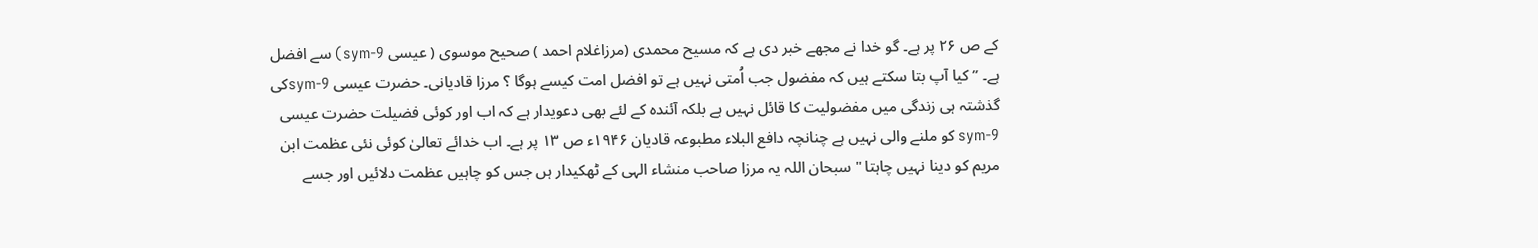کے ص ۲۶ پر ہے۔ گو خدا نے مجھے خبر دی ہے کہ مسیح محمدی (مرزاغلام احمد ) صحیح موسوی ( عیسی sym-9) سے افضل ہے۔ ” کیا آپ بتا سکتے ہیں کہ مفضول جب اُمتی نہیں ہے تو افضل امت کیسے ہوگا ؟ مرزا قادیانی۔ حضرت عیسی sym-9کی گذشتہ ہی زندگی میں مفضولیت کا قائل نہیں ہے بلکہ آئندہ کے لئے بھی دعویدار ہے کہ اب اور کوئی فضیلت حضرت عیسی sym-9 کو ملنے والی نہیں ہے چنانچہ دافع البلاء مطبوعہ قادیان ۱۹۴۶ء ص ۱۳ پر ہے۔ اب خدائے تعالیٰ کوئی نئی عظمت ابن مریم کو دینا نہیں چاہتا " سبحان اللہ یہ مرزا صاحب منشاء الہی کے ٹھکیدار ہں جس کو چاہیں عظمت دلائیں اور جسے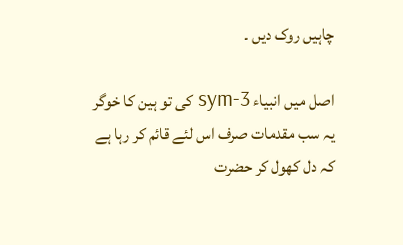چاہیں روک دیں ۔

اصل میں انبیاء sym-3 کی تو ہین کا خوگر یہ سب مقدمات صرف اس لئے قائم کر رہا ہے کہ دل کھول کر حضرت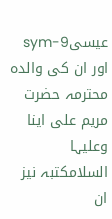عیسیsym-9 اور ان کی والدہ محترمہ حضرت مریم علی اینا وعلیہا السلامکتبہ نیز ان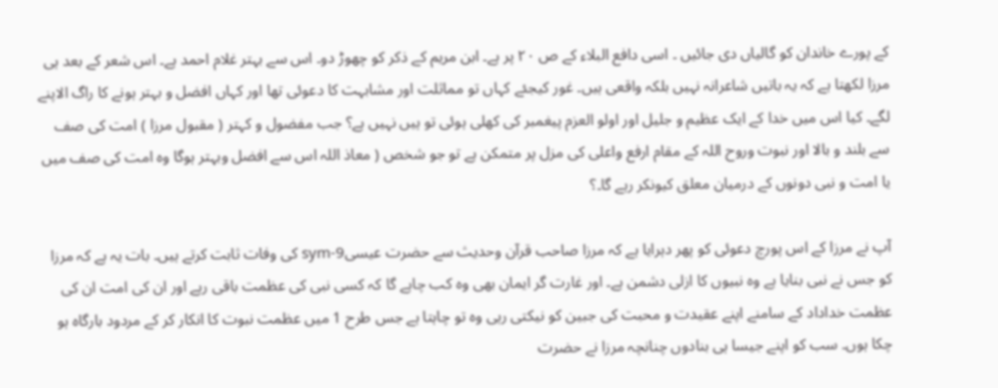کے پورے خاندان کو گالیاں دی جائیں ۔ اسی دافع البلاء کے ص ۲۰ پر ہے۔ ابن مریم کے ذکر کو چھوڑ دو۔ اس سے بہتر غلام احمد ہے۔ اس شعر کے بعد ہی مرزا لکھتا ہے کہ یہ باتیں شاعرانہ نہیں بلکہ واقعی ہیں۔ غور کیجئے کہاں تو مماثلت اور مشابہت کا دعوئی تھا اور کہاں افضل و بہتر ہونے کا راگ الاپنے لگے۔ کیا اس میں خدا کے ایک عظیم و جلیل اور اولو العزم پیغمبر کی کھلی ہوئی تو ہیں نہیں ہے؟ جب مفضول و کہتر ( مقبول مرزا ) امت کی صف سے بلند و بالا اور نبوت وروح اللہ کے مقام ارفع واعلی کی مزل پر متمکن ہے تو جو شخص ( معاذ اللہ اس سے افضل وبہتر ہوگا وہ امت کی صف میں یا امت و نبی دونوں کے درمیان معلق کیونکر رہے گا۔؟

آپ نے مرزا کے اس پورچ دعوئی کو پھر دہرایا ہے کہ مرزا صاحب قرآن وحدیث سے حضرت عیسیsym-9 کی وفات ثابت کرتے ہیں۔ بات یہ ہے کہ مرزا کو جس نے نبی بنایا ہے وہ نبیوں کا ازلی دشمن ہے۔ اور غارت گر ایمان بھی وہ کب چاہے گا کہ کسی نبی کی عظمت باقی رہے اور ان کی امت ان کی عظمت خداداد کے سامنے اپنے عقیدت و محبت کی جبین کو نیکتی رہی وہ تو چاہتا ہے جس طرح 1 میں عظمت نبوت کا انکار کر کے مردود بارگاہ ہو چکا ہوں۔ سب کو اپنے جیسا ہی بنادوں چنانچہ مرزا نے حضرت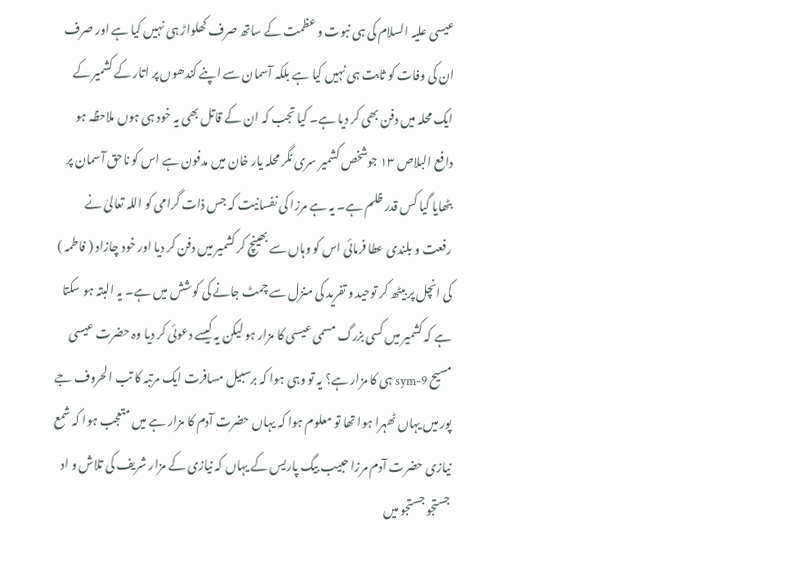عیسی علیہ السلام کی ہی نبوت و عظمت کے ساتھ صرف کھلواڑ ہی نہیں کیا ہے اور صرف ان کی وفات کو ثابت ہی نہیں کیا ہے بلکہ آسمان سے اپنے کندھوں پر اتار کے کشمیر کے ایک محلہ میں دفن بھی کر دیا ہے۔ کیا تجب کہ ان کے قاتل بھی یہ خود ہی ہوں ملاحظہ ہو دافع البلاص ۱۳ جوشخص کشمیر سری نگر محلہ یار خان میں مدفون ہے اس کو ناحق آسمان پر بٹھایا گیا کس قدر ظلم ہے۔ یہ ہے مرزا کی نفسانیت کہ جس ذات گرامی کو اللہ تعالیٰ نے رفعت و بلندی عطا فرمائی اس کو وہاں سے بھینچ کر کشمیر میں دفن کر دیا اور خود چازاد ( فاطمہ ) کی انچل پر بیٹھ کر توحید و تفرید کی منزل سے چمٹ جانے کی کوشش میں ہے۔ یہ البتہ ہو سکتا ہے کہ کشمیر میں کسی بزرگ مسمی عیسی کا مزار ہو لیکن یہ کیسے دعوئی کر دیا وہ حضرت عیسی مسیح sym-9 ہی کا مزار ہے؟ یہ تو وہی ہوا کہ برسبیل مسافرت ایک مرتبہ کا تب الحروف جے پور میں یہاں ٹھہرا ہوا تھا تو معلوم ہوا کہ یہاں حضرت آدم کا مزار ہے میں متعجب ہوا کہ شمع نیازی حضرت آدم مرزا حبیب بیگ پاریس کے یہاں کہ نیازی کے مزار شریف کی تلاش و اد جستجو جستجو میں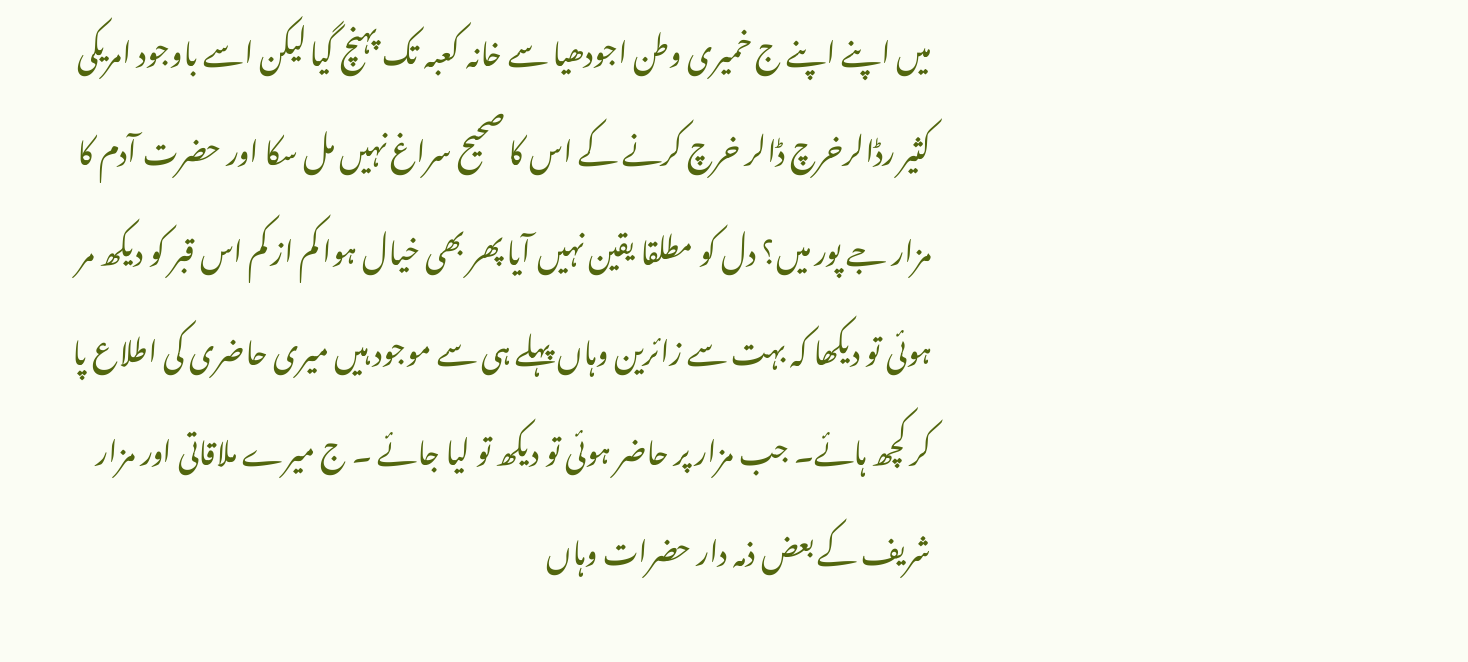میں اپنے اپنے ج خمیری وطن اجودھیا سے خانہ کعبہ تک پہنچ گیا لیکن اسے باوجود امریکی کثیر رڈالرخرچ ڈالر خرچ کرنے کے اس کا صحیح سراغ نہیں مل سکا اور حضرت آدم کا مزار جے پور میں؟ دل کو مطلقا یقین نہیں آیا پھر بھی خیال ہوا کم از کم اس قبر کو دیکھ مر ہوئی تو دیکھا کہ بہت سے زائرین وہاں پہلے ہی سے موجود ہیں میری حاضری کی اطلاع پا کر کچھ ہائے۔ جب مزار پر حاضر ہوئی تو دیکھ تو لیا جائے ۔ ج میرے ملاقاتی اور مزار شریف کے بعض ذمہ دار حضرات وہاں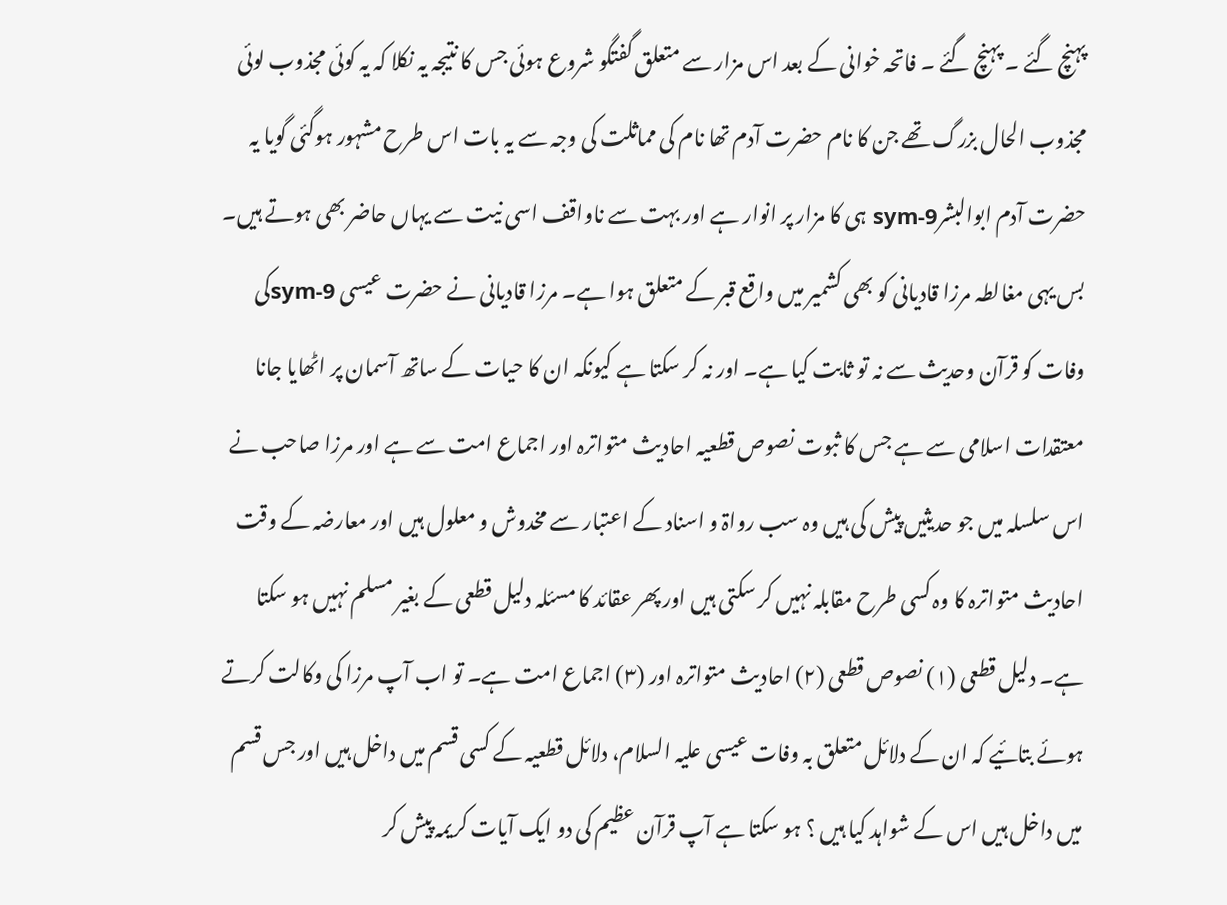پہنچ گئے ۔ پہنچ گئے ۔ فاتحہ خوانی کے بعد اس مزار سے متعلق گفتگو شروع ہوئی جس کا نتیجہ یہ نکلا کہ یہ کوئی مجذوب لوئی مجذوب الحال بزرگ تھے جن کا نام حضرت آدم تھا نام کی مماثلت کی وجہ سے یہ بات اس طرح مشہور ہوگئی گویا یہ حضرت آدم ابوالبشرsym-9 ہی کا مزار پر انوار ہے اور بہت سے ناواقف اسی نیت سے یہاں حاضر بھی ہوتے ہیں۔ بس یہی مغالطہ مرزا قادیانی کو بھی کشمیر میں واقع قبر کے متعلق ہوا ہے۔ مرزا قادیانی نے حضرت عیسی sym-9کی وفات کو قرآن وحدیث سے نہ تو ثابت کیا ہے۔ اور نہ کر سکتا ہے کیونکہ ان کا حیات کے ساتھ آسمان پر اٹھایا جانا معتقدات اسلامی سے ہے جس کا ثبوت نصوص قطعیہ احادیث متواترہ اور اجماع امت سے ہے اور مرزا صاحب نے اس سلسلہ میں جو حدیثیں پیش کی ہیں وہ سب رواۃ و اسناد کے اعتبار سے مخدوش و معلول ہیں اور معارضہ کے وقت احادیث متواترہ کا وہ کسی طرح مقابلہ نہیں کر سکتی ہیں اور پھر عقائد کا مسئلہ دلیل قطعی کے بغیر مسلم نہیں ہو سکتا ہے۔ دلیل قطعی (۱) نصوص قطعی (۲) احادیث متواترہ اور (۳) اجماع امت ہے۔ تو اب آپ مرزا کی وکالت کرتے ہوئے بتائیے کہ ان کے دلائل متعلق بہ وفات عیسی علیہ السلام، دلائل قطعیہ کے کسی قسم میں داخل ہیں اور جس قسم میں داخل ہیں اس کے شواہد کیا ہیں ؟ ہو سکتا ہے آپ قرآن عظیم کی دو ایک آیات کریمہ پیش کر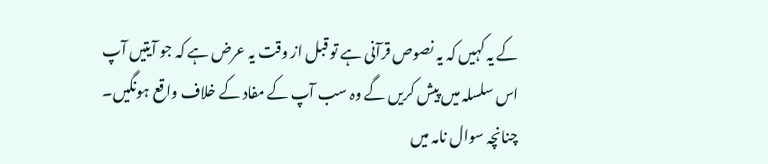کے یہ کہیں کہ یہ نصوص قرآنی ہے تو قبل از وقت یہ عرض ہے کہ جو آیتیں آپ اس سلسلہ میں پیش کریں گے وہ سب آپ کے مفاد کے خلاف واقع ہونگیں۔ چنانچہ سوال نامہ میں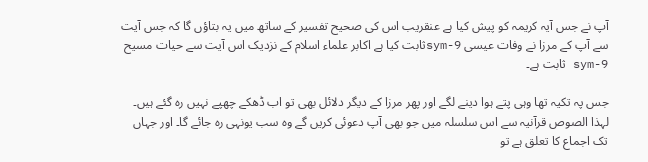آپ نے جس آیہ کریمہ کو پیش کیا ہے عنقریب اس کی صحیح تفسیر کے ساتھ میں یہ بتاؤں گا کہ جس آیت سے آپ کے مرزا نے وفات عیسی sym-9ثابت کیا ہے اکابر علماء اسلام کے نزدیک اس آیت سے حیات مسیح sym-9 ثابت ہے۔

جس پہ تکیہ تھا وہی پتے ہوا دینے لگے اور پھر مرزا کے دیگر دلائل بھی تو اب ڈھکے چھپے نہیں رہ گئے ہیں۔ لہذا الصوص قرآنیہ سے اس سلسلہ میں جو بھی آپ دعوئی کریں گے وہ سب یونہی رہ جائے گا۔ اور جہاں تک اجماع کا تعلق ہے تو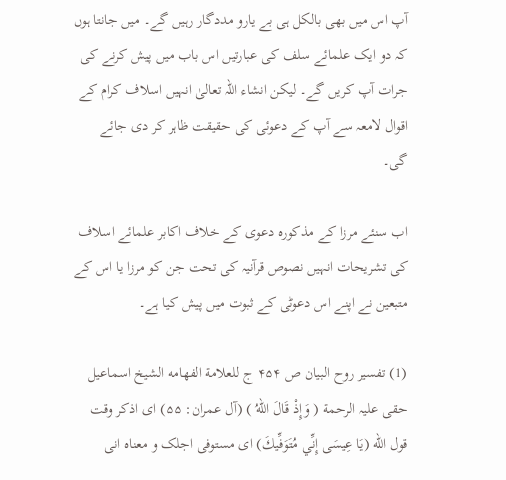آپ اس میں بھی بالکل ہی بے یارو مددگار رہیں گے۔ میں جانتا ہوں کہ دو ایک علمائے سلف کی عبارتیں اس باب میں پیش کرنے کی جرات آپ کریں گے۔ لیکن انشاء اللہ تعالیٰ انہیں اسلاف کرام کے اقوال لامعہ سے آپ کے دعوئی کی حقیقت ظاہر کر دی جائے گی۔

اب سنئے مرزا کے مذکورہ دعوی کے خلاف اکابر علمائے اسلاف کی تشریحات انہیں نصوص قرآنیہ کی تحت جن کو مرزا یا اس کے متبعین نے اپنے اس دعوٹی کے ثبوت میں پیش کیا ہے۔

(1) تفسیر روح البیان ص ۴۵۴ ج للعلامة الفهامه الشيخ اسماعیل حقی علیہ الرحمة ( وَإِذْ قَالَ اللهُ ) (آل عمران: ۵۵) ای اذكر وقت قول الله (يَا عِيسَى إِنِّي مُتَوَفِّيكَ) اى مستوفی اجلک و معناه انی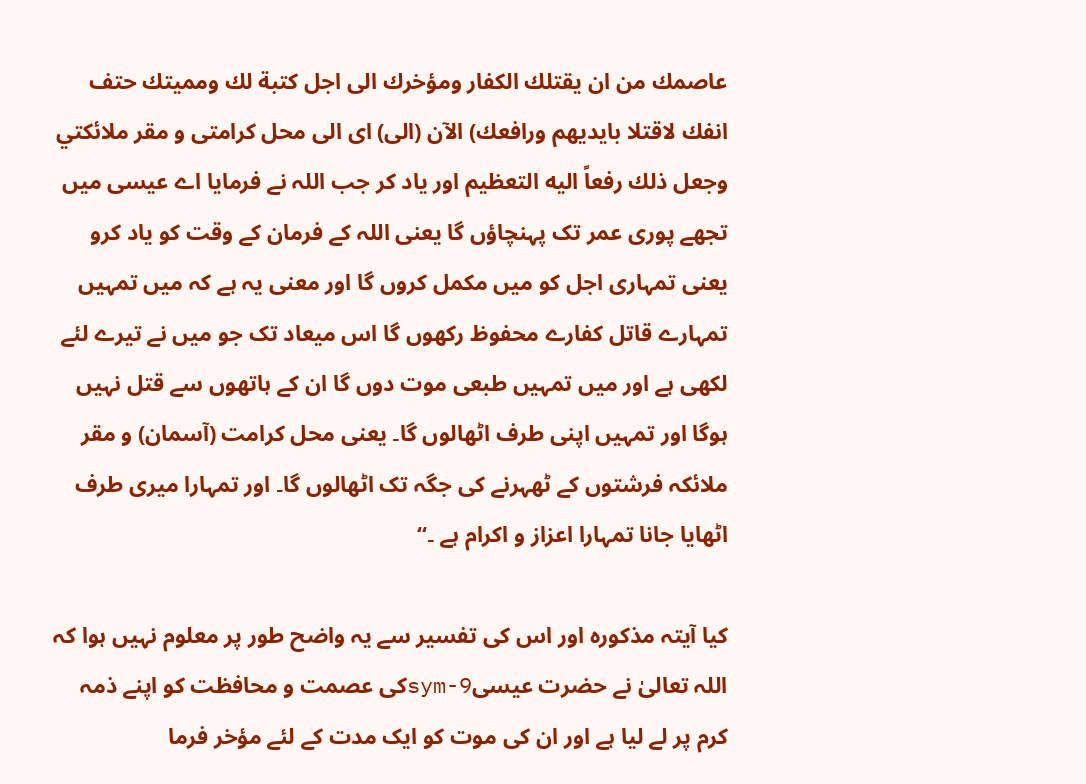عاصمك من ان يقتلك الكفار ومؤخرك الى اجل كتبة لك ومميتك حتف انفك لاقتلا بايديهم ورافعك) الآن (الی) ای الی محل کرامتی و مقر ملائكتي وجعل ذلك رفعاً اليه التعظيم اور یاد کر جب اللہ نے فرمایا اے عیسی میں تجھے پوری عمر تک پہنچاؤں گا یعنی اللہ کے فرمان کے وقت کو یاد کرو یعنی تمہاری اجل کو میں مکمل کروں گا اور معنی یہ ہے کہ میں تمہیں تمہارے قاتل کفارے محفوظ رکھوں گا اس میعاد تک جو میں نے تیرے لئے لکھی ہے اور میں تمہیں طبعی موت دوں گا ان کے ہاتھوں سے قتل نہیں ہوگا اور تمہیں اپنی طرف اٹھالوں گا۔ یعنی محل کرامت (آسمان) و مقر ملائکہ فرشتوں کے ٹھہرنے کی جگہ تک اٹھالوں گا۔ اور تمہارا میری طرف اٹھایا جانا تمہارا اعزاز و اکرام ہے ۔“

کیا آیتہ مذکورہ اور اس کی تفسیر سے یہ واضح طور پر معلوم نہیں ہوا کہ اللہ تعالیٰ نے حضرت عیسیsym-9کی عصمت و محافظت کو اپنے ذمہ کرم پر لے لیا ہے اور ان کی موت کو ایک مدت کے لئے مؤخر فرما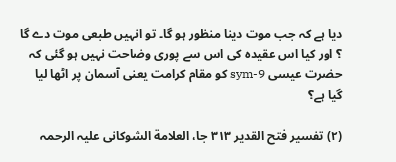دیا ہے کہ جب موت دینا منظور ہو گا۔ تو انہیں طبعی موت دے گا ؟ اور کیا اس عقیدہ کی اس سے پوری وضاحت نہیں ہو گئی کہ حضرت عیسی sym-9 کو مقام کرامت یعنی آسمان پر اٹھا لیا گیا ہے؟

(۲) تفسیر فتح القدیر ۳۱۳ جا، العلامة الشوکانی علیہ الرحمہ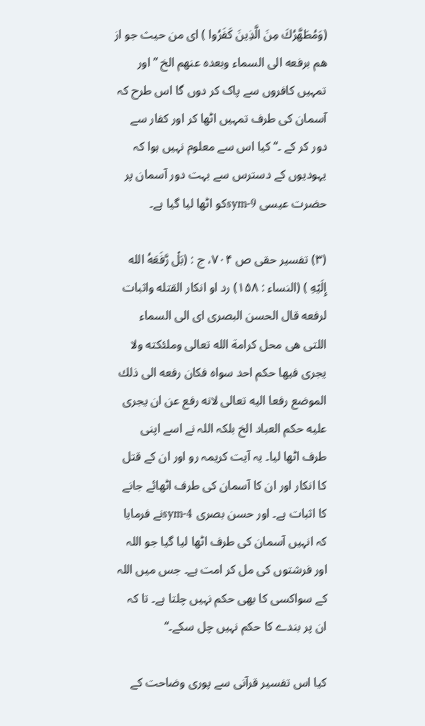(وَمُطَهَّرُكَ مِنَ الَّذِينَ كَفَرُوا ) اى من حيث جو از هم برفعه الى السماء وبعده عنهم الخ ”اور تمہیں کافروں سے پاک کر دوں گا اس طرح کہ آسمان کی طرف تمہیں اٹھا کر اور کفار سے دور کر کے ۔“ کیا اس سے معلوم نہیں ہوا کہ یہودیوں کے دسترس سے بہت دور آسمان پر حضرت عیسی sym-9کو اٹھا لیا گیا ہے۔

(۳) تفسیر حقی ص ۷۰۴، ج : (بَلْ رَّفَعَهُ الله إِلَيْهِ ) (النساء : ۱۵۸) رد او انكار القتله واثبات لرفعه قال الحسن البصرى اى الى السماء اللتى هى محل كرامة الله تعالى وملئكته ولا يجرى فيها حكم احد سواه فكان رفعه الى ذلك الموضع رفعا اليه تعالى لانه رفع عن ان يجرى عليه حكم العباد الخ بلکہ اللہ نے اسے اپنی طرف اٹھا لیا۔ یہ آیت کریمہ رو اور ان کے قتل کا انکار اور ان کا آسمان کی طرف اٹھائے جانے کا اثبات ہے۔ اور حسن بصری sym-4نے فرمایا کہ انہیں آسمان کی طرف اٹھا لیا گیا جو اللہ اور فرشتوں کی مل کر امت ہے۔ جس میں اللہ کے سواکسی کا بھی حکم نہیں چلتا ہے۔ تا کہ ان پر بندے کا حکم نہیں چل سکے۔“

کیا اس تفسیر قرآنی سے پوری وضاحت کے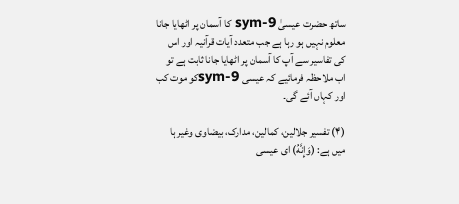ساتھ حضرت عیسیٰ sym-9 کا آسمان پر اٹھایا جانا معلوم نہیں ہو رہا ہے جب متعدد آیات قرآنیہ اور اس کی تفاسیر سے آپ کا آسمان پر اٹھایا جانا ثابت ہے تو اب ملاحظہ فرمائیے کہ عیسی sym-9کو موت کب اور کہاں آئے گی۔

(۴) تفسیر جلالین، کمالین، مدارک، بیضاوی وغیر ہا میں ہے: (وَإِنَّهُ) ای عیسى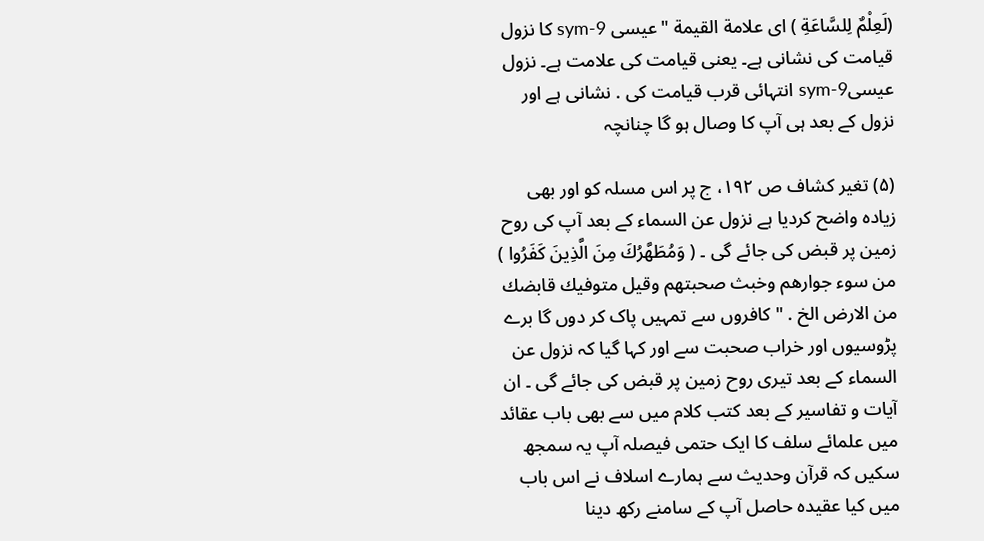(لَعِلْمٌ لِلسَّاعَةِ ) اى علامة القيمة "عیسی sym-9 کا نزول قیامت کی نشانی ہے۔ یعنی قیامت کی علامت ہے۔ نزول عیسیsym-9 انتہائی قرب قیامت کی . نشانی ہے اور نزول کے بعد ہی آپ کا وصال ہو گا چنانچہ

(۵) تغیر کشاف ص ۱۹۲، ج پر اس مسلہ کو اور بھی زیادہ واضح کردیا ہے نزول عن السماء کے بعد آپ کی روح زمین پر قبض کی جائے گی ۔ ( وَمُطَهَّرُكَ مِنَ الَّذِينَ كَفَرُوا ) من سوء جوارهم وخبث صحبتهم وقيل متوفيك قابضك من الارض الخ . " کافروں سے تمہیں پاک کر دوں گا برے پڑوسیوں اور خراب صحبت سے اور کہا گیا کہ نزول عن السماء کے بعد تیری روح زمین پر قبض کی جائے گی ۔ ان آیات و تفاسیر کے بعد کتب کلام میں سے بھی باب عقائد میں علمائے سلف کا ایک حتمی فیصلہ آپ یہ سمجھ سکیں کہ قرآن وحدیث سے ہمارے اسلاف نے اس باب میں کیا عقیدہ حاصل آپ کے سامنے رکھ دینا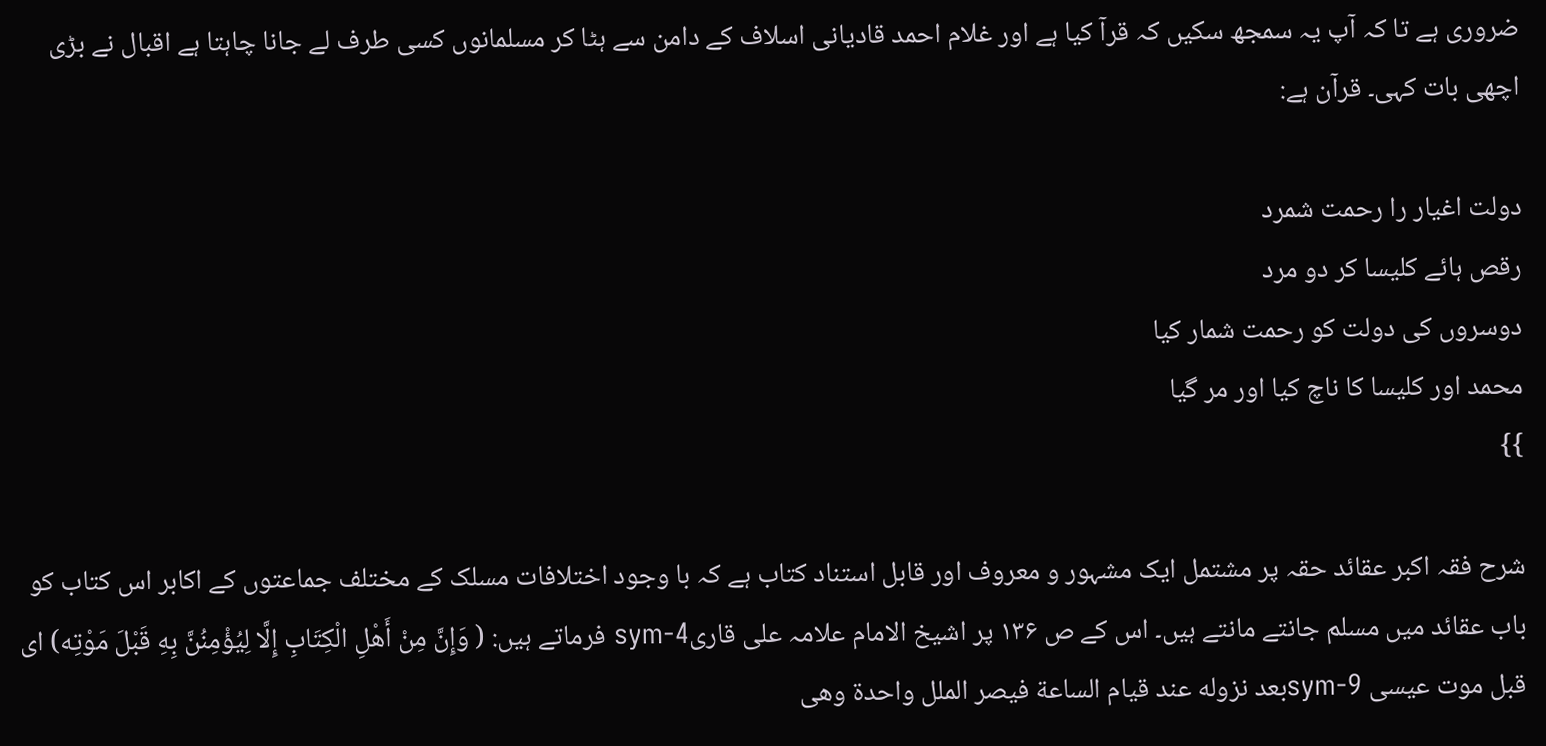ضروری ہے تا کہ آپ یہ سمجھ سکیں کہ قرآ کیا ہے اور غلام احمد قادیانی اسلاف کے دامن سے ہٹا کر مسلمانوں کسی طرف لے جانا چاہتا ہے اقبال نے بڑی اچھی بات کہی۔ قرآن ہے:

دولت اغیار را رحمت شمرد
رقص ہائے کلیسا کر دو مرد
دوسروں کی دولت کو رحمت شمار کیا
محمد اور کلیسا کا ناچ کیا اور مر گیا
}}

شرح فقہ اکبر عقائد حقہ پر مشتمل ایک مشہور و معروف اور قابل استناد کتاب ہے کہ با وجود اختلافات مسلک کے مختلف جماعتوں کے اکابر اس کتاب کو باب عقائد میں مسلم جانتے مانتے ہیں۔ اس کے ص ۱۳۶ پر اشیخ الامام علامہ علی قاریsym-4 فرماتے ہیں: ( وَإِنَّ مِنْ أَهْلِ الْكِتَابِ إِلَّا لِيُؤْمِنُنَّ بِهِ قَبْلَ مَوْتِه) اى قبل موت عيسى sym-9بعد نزوله عند قيام الساعة فيصر الملل واحدة وهى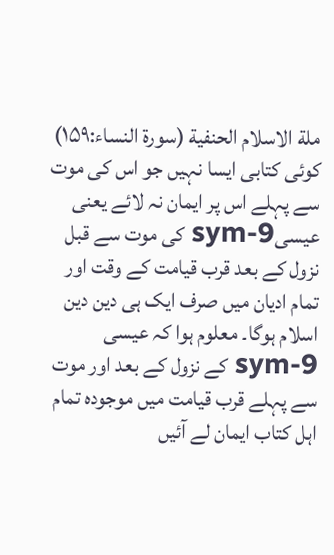ملة الاسلام الحنفية (سورۃ النساء:۱۵۹) کوئی کتابی ایسا نہیں جو اس کی موت سے پہلے اس پر ایمان نہ لائے یعنی عیسیsym-9 کی موت سے قبل نزول کے بعد قرب قیامت کے وقت اور تمام ادیان میں صرف ایک ہی دین دین اسلام ہوگا۔ معلوم ہوا کہ عیسی sym-9 کے نزول کے بعد اور موت سے پہلے قرب قیامت میں موجودہ تمام اہل کتاب ایمان لے آئیں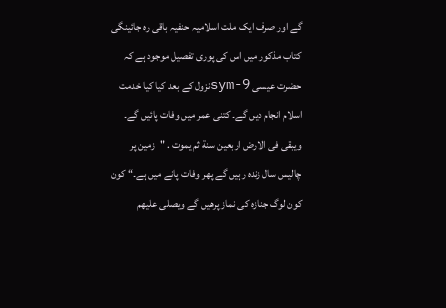گے اور صرف ایک ملت اسلامیہ حنفیہ باقی رہ جائینگی کتاب مذکور میں اس کی پوری تفصیل موجود ہے کہ حضرت عیسی sym-9نزول کے بعد کیا کیا خدمت اسلام انجام دیں گے۔ کتنی عمر میں وفات پائیں گے۔ ويبقى فى الارض اربعين سنة ثم يموت . "زمین پر چالیس سال زنده رہیں گے پھر وفات پانے میں ہے۔“ کون کون لوگ جنازہ کی نماز پرھیں گے ویصلى عليهم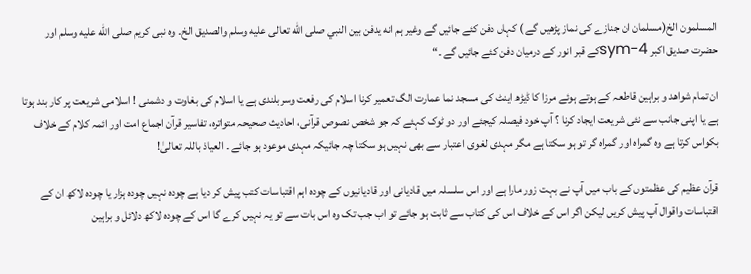المسلمون الخ(مسلمان ان جنازے کی نماز پڑھیں گے ) کہاں دفن کئے جائیں گے وغیر ہم انه يدفن بين النبي صلى الله تعالى عليه وسلم والصديق الخ۔ وہ نبی کریم صلى الله عليه وسلم اور حضرت صدیق اکبر sym-4کے قبر انور کے درمیان دفن کئے جائیں گے ۔“

ان تمام شواهد و براہین قاطعہ کے ہوتے ہوئے مرزا کا ڈیڑھ اینٹ کی مسجد نما عمارت الگ تعمیر کرنا اسلام کی رفعت وسربلندی ہے یا اسلام کی بغاوت و دشمنی ! اسلامی شریعت پر کار بند ہوتا ہے یا اپنی جانب سے نئی شریعت ایجاد کرنا ؟ آپ خود فیصلہ کیجئے اور دو ٹوک کہئے کہ جو شخص نصوص قرآنی، احادیث صحیحہ متواترہ، تفاسیر قرآن اجماع امت اور ائمہ کلام کے خلاف بکواس کرتا ہے وہ گمراہ اور گمراہ گر تو ہو سکتا ہے مگر مہدی لغوی اعتبار سے بھی نہیں ہو سکتا چہ جائیکہ مہدی موعود ہو جائے ۔ العیاذ باللہ تعالیٰ!

قرآن عظیم کی عظمتوں کے باب میں آپ نے بہت زور مارا ہے اور اس سلسلہ میں قادیانی اور قادیانیوں کے چودہ اہم اقتباسات کتب پیش کر دیا ہے چودہ نہیں چودہ ہزار یا چودہ لاکھ ان کے اقتباسات واقوال آپ پیش کریں لیکن اگر اس کے خلاف اس کی کتاب سے ثابت ہو جائے تو اب جب تک وہ اس بات سے تو یہ نہیں کرے گا اس کے چودہ لاکھ دلائل و براہین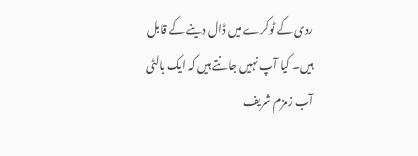ردی کے ٹوکرے میں ڈال دینے کے قابل ہیں۔ کیا آپ نہیں جانتے ہیں کہ ایک بالٹی آب زمزم شریف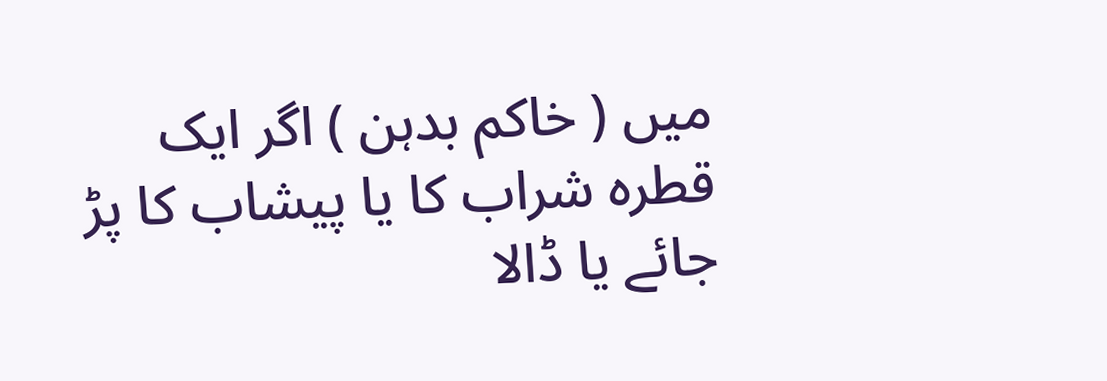میں ( خاکم بدہن ) اگر ایک قطرہ شراب کا یا پیشاب کا پڑ جائے یا ڈالا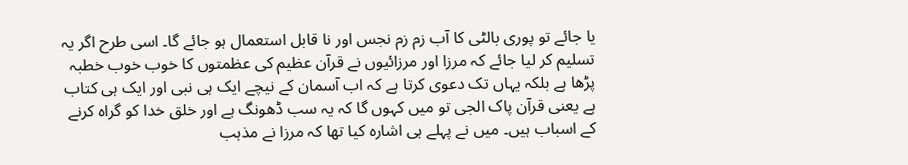یا جائے تو پوری بالٹی کا آب زم زم نجس اور نا قابل استعمال ہو جائے گا۔ اسی طرح اگر یہ تسلیم کر لیا جائے کہ مرزا اور مرزائیوں نے قرآن عظیم کی عظمتوں کا خوب خوب خطبہ پڑھا ہے بلکہ یہاں تک دعوی کرتا ہے کہ اب آسمان کے نیچے ایک ہی نبی اور ایک ہی کتاب ہے یعنی قرآن پاک الجی تو میں کہوں گا کہ یہ سب ڈھونگ ہے اور خلق خدا کو گراہ کرنے کے اسباب ہیں۔ میں نے پہلے ہی اشارہ کیا تھا کہ مرزا نے مذہب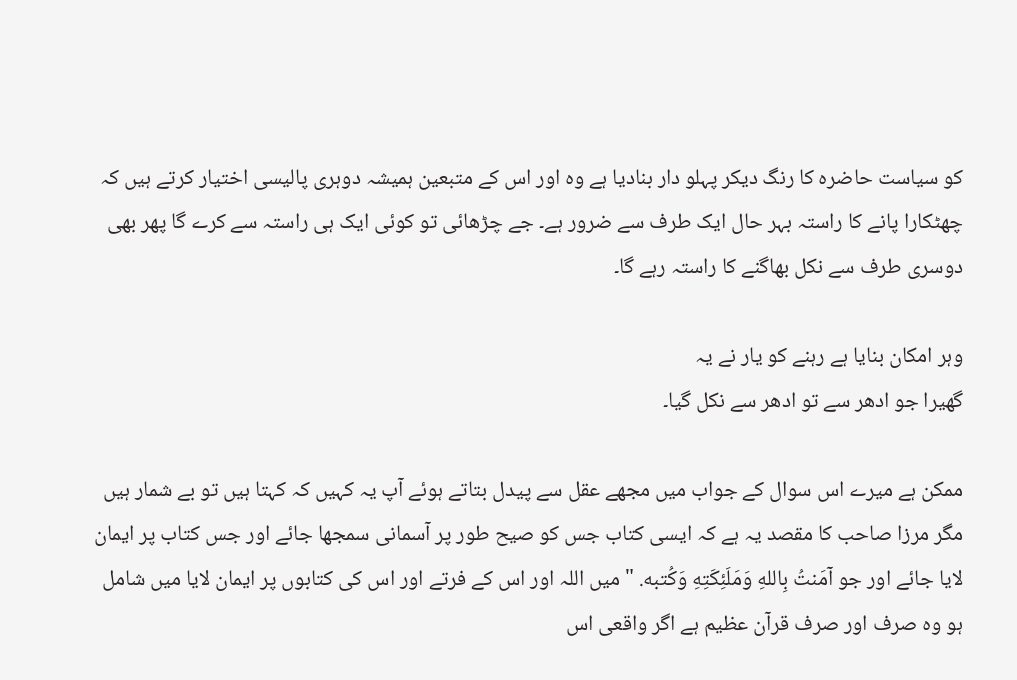کو سیاست حاضرہ کا رنگ دیکر پہلو دار بنادیا ہے وہ اور اس کے متبعین ہمیشہ دوہری پالیسی اختیار کرتے ہیں کہ چھٹکارا پانے کا راستہ بہر حال ایک طرف سے ضرور ہے۔ جے چڑھائی تو کوئی ایک ہی راستہ سے کرے گا پھر بھی دوسری طرف سے نکل بھاگنے کا راستہ رہے گا۔

وہر امکان بنایا ہے رہنے کو یار نے یہ
گھیرا جو ادھر سے تو ادھر سے نکل گیا۔

ممکن ہے میرے اس سوال کے جواب میں مجھے عقل سے پیدل بتاتے ہوئے آپ یہ کہیں کہ کہتا ہیں تو بے شمار ہیں مگر مرزا صاحب کا مقصد یہ ہے کہ ایسی کتاب جس کو صیح طور پر آسمانی سمجھا جائے اور جس کتاب پر ایمان لایا جائے اور جو آمَنتُ بِاللهِ وَمَلَئِكَتِهِ وَكُتبه. " میں اللہ اور اس کے فرتے اور اس کی کتابوں پر ایمان لایا میں شامل ہو وہ صرف اور صرف قرآن عظیم ہے اگر واقعی اس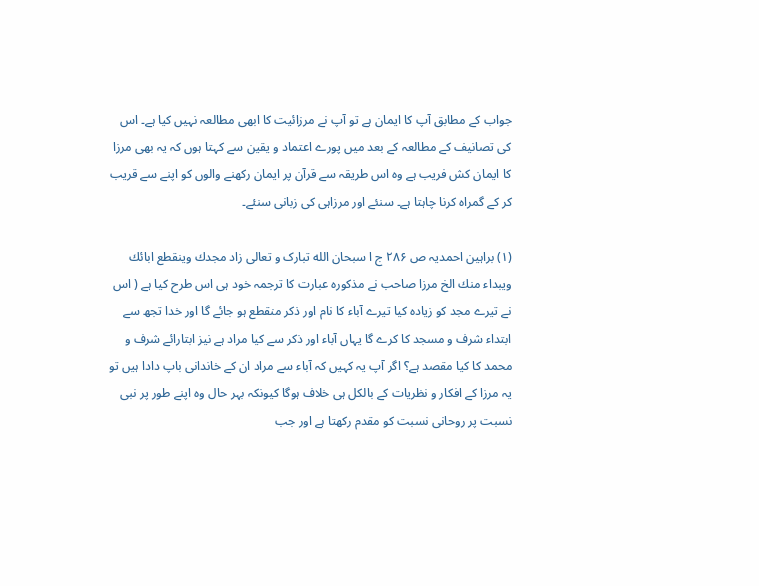جواب کے مطابق آپ کا ایمان ہے تو آپ نے مرزائیت کا ابھی مطالعہ نہیں کیا ہے۔ اس کی تصانیف کے مطالعہ کے بعد میں پورے اعتماد و یقین سے کہتا ہوں کہ یہ بھی مرزا کا ایمان کش فریب ہے وہ اس طریقہ سے قرآن پر ایمان رکھنے والوں کو اپنے سے قریب کر کے گمراہ کرنا چاہتا ہے۔ سنئے اور مرزاہی کی زبانی سنئے۔

(۱) براہین احمدیہ ص ۲۸۶ ج ا سبحان الله تبارک و تعالی زاد مجدك وينقطع ابائك ويبداء منك الخ مرزا صاحب نے مذکورہ عبارت کا ترجمہ خود ہی اس طرح کیا ہے ( اس نے تیرے مجد کو زیادہ کیا تیرے آباء کا نام اور ذکر منقطع ہو جائے گا اور خدا تجھ سے ابتداء شرف و مسجد کا کرے گا یہاں آباء اور ذکر سے کیا مراد ہے نیز ابتارائے شرف و محمد کا کیا مقصد ہے؟ اگر آپ یہ کہیں کہ آباء سے مراد ان کے خاندانی باپ دادا ہیں تو یہ مرزا کے افکار و نظریات کے بالکل ہی خلاف ہوگا کیونکہ بہر حال وہ اپنے طور پر نبی نسبت پر روحانی نسبت کو مقدم رکھتا ہے اور جب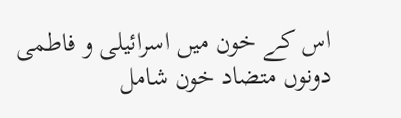اس کے خون میں اسرائیلی و فاطمی دونوں متضاد خون شامل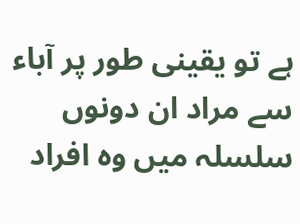ہے تو یقینی طور پر آباء سے مراد ان دونوں سلسلہ میں وہ افراد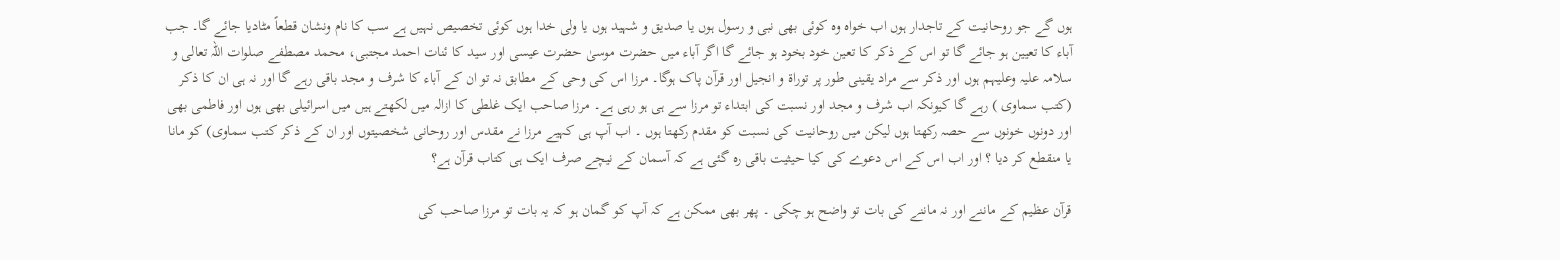ہوں گے جو روحانیت کے تاجدار ہوں اب خواہ وہ کوئی بھی نبی و رسول ہوں یا صدیق و شہید ہوں یا ولی خدا ہوں کوئی تخصیص نہیں ہے سب کا نام ونشان قطعاً مٹادیا جائے گا۔ جب آباء کا تعیین ہو جائے گا تو اس کے ذکر کا تعین خود بخود ہو جائے گا اگر آباء میں حضرت موسیٰ حضرت عیسی اور سید کا ئنات احمد مجتبی، محمد مصطفے صلوات اللہ تعالی و سلامہ علیہ وعلیہم ہوں اور ذکر سے مراد یقینی طور پر توراۃ و انجیل اور قرآن پاک ہوگا۔ مرزا اس کی وحی کے مطابق نہ تو ان کے آباء کا شرف و مجد باقی رہے گا اور نہ ہی ان کا ذکر (کتب سماوی ) رہے گا کیونکہ اب شرف و مجد اور نسبت کی ابتداء تو مرزا سے ہی ہو رہی ہے۔ مرزا صاحب ایک غلطی کا ازالہ میں لکھتے ہیں میں اسرائیلی بھی ہوں اور فاطمی بھی اور دونوں خونوں سے حصہ رکھتا ہوں لیکن میں روحانیت کی نسبت کو مقدم رکھتا ہوں ۔ اب آپ ہی کہیے مرزا نے مقدس اور روحانی شخصیتوں اور ان کے ذکر کتب سماوی) کو مانا یا منقطع کر دیا ؟ اور اب اس کے اس دعوے کی کیا حیثیت باقی رہ گئی ہے کہ آسمان کے نیچے صرف ایک ہی کتاب قرآن ہے؟

قرآن عظیم کے ماننے اور نہ ماننے کی بات تو واضح ہو چکی ۔ پھر بھی ممکن ہے کہ آپ کو گمان ہو کہ یہ بات تو مرزا صاحب کی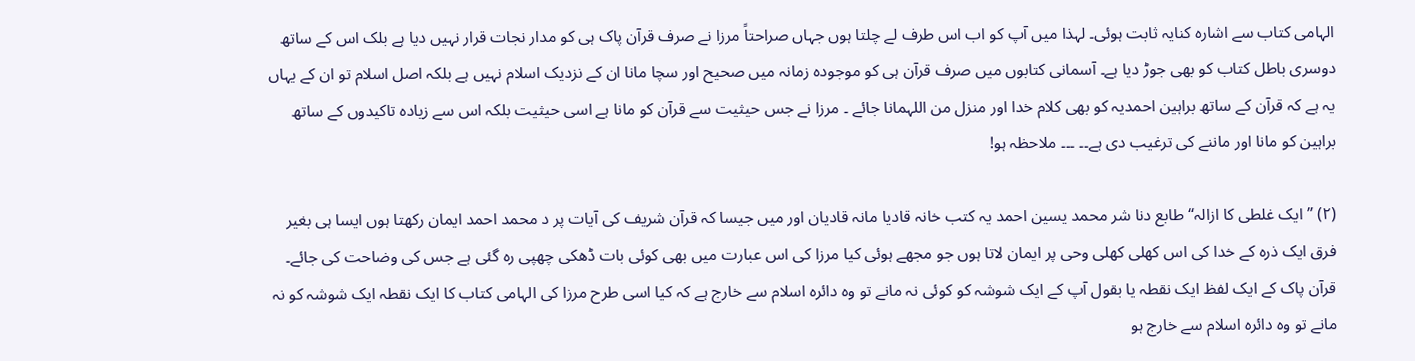الہامی کتاب سے اشارہ کنایہ ثابت ہوئی۔ لہذا میں آپ کو اب اس طرف لے چلتا ہوں جہاں صراحتاً مرزا نے صرف قرآن پاک ہی کو مدار نجات قرار نہیں دیا ہے بلک اس کے ساتھ دوسری باطل کتاب کو بھی جوڑ دیا ہے۔ آسمانی کتابوں میں صرف قرآن ہی کو موجودہ زمانہ میں صحیح اور سچا مانا ان کے نزدیک اسلام نہیں ہے بلکہ اصل اسلام تو ان کے یہاں یہ ہے کہ قرآن کے ساتھ براہین احمدیہ کو بھی کلام خدا اور منزل من اللہمانا جائے ۔ مرزا نے جس حیثیت سے قرآن کو مانا ہے اسی حیثیت بلکہ اس سے زیادہ تاکیدوں کے ساتھ براہین کو مانا اور ماننے کی ترغیب دی ہے۔۔ ۔۔۔ ملاحظہ ہو!

(۲) ” ایک غلطی کا ازالہ“ طابع دنا شر محمد یسین احمد یہ کتب خانہ قادیا مانہ قادیان اور میں جیسا کہ قرآن شریف کی آیات پر د محمد احمد ایمان رکھتا ہوں ایسا ہی بغیر فرق ایک ذرہ کے خدا کی اس کھلی کھلی وحی پر ایمان لاتا ہوں جو مجھے ہوئی کیا مرزا کی اس عبارت میں بھی کوئی بات ڈھکی چھپی رہ گئی ہے جس کی وضاحت کی جائے۔ قرآن پاک کے ایک لفظ ایک نقطہ یا بقول آپ کے ایک شوشہ کو کوئی نہ مانے تو وہ دائرہ اسلام سے خارج ہے کہ کیا اسی طرح مرزا کی الہامی کتاب کا ایک نقطہ ایک شوشہ کو نہ مانے تو وہ دائرہ اسلام سے خارج ہو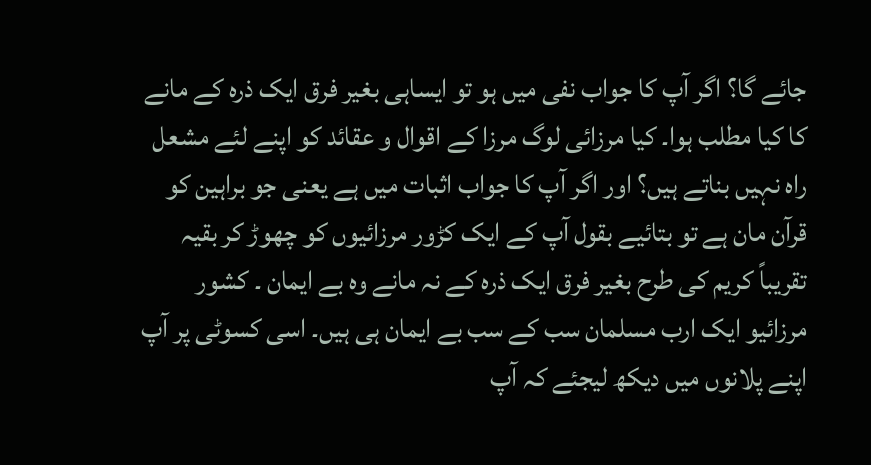جائے گا؟ اگر آپ کا جواب نفی میں ہو تو ایساہی بغیر فرق ایک ذرہ کے مانے کا کیا مطلب ہوا۔ کیا مرزائی لوگ مرزا کے اقوال و عقائد کو اپنے لئے مشعل راہ نہیں بناتے ہیں؟ اور اگر آپ کا جواب اثبات میں ہے یعنی جو براہین کو قرآن مان ہے تو بتائیے بقول آپ کے ایک کڑور مرزائیوں کو چھوڑ کر بقیہ تقریباً کریم کی طرح بغیر فرق ایک ذرہ کے نہ مانے وہ بے ایمان ۔ کشور مرزائیو ایک ارب مسلمان سب کے سب بے ایمان ہی ہیں۔ اسی کسوٹی پر آپ اپنے پلانوں میں دیکھ لیجئے کہ آپ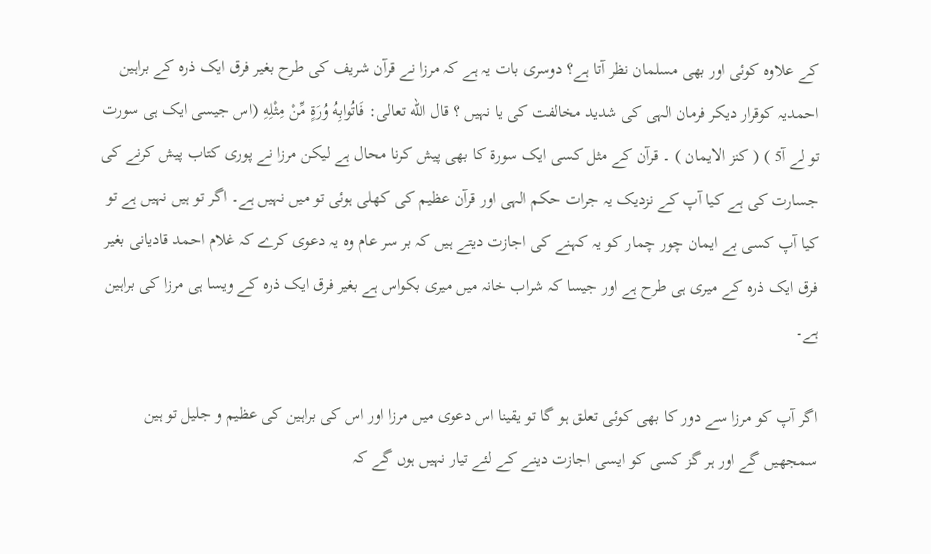کے علاوہ کوئی اور بھی مسلمان نظر آتا ہے؟ دوسری بات یہ ہے کہ مرزا نے قرآن شریف کی طرح بغیر فرق ایک ذرہ کے براہین احمدیہ کوقرار دیکر فرمان الہی کی شدید مخالفت کی یا نہیں ؟ قال الله تعالى: فَاتُوابِهُ وُرَةٍ مِّنْ مِثْلِهِ (اس جیسی ایک ہی سورت تو لے آ5 ) ( کنز الایمان ) ۔ قرآن کے مثل کسی ایک سورۃ کا بھی پیش کرنا محال ہے لیکن مرزا نے پوری کتاب پیش کرنے کی جسارت کی ہے کیا آپ کے نزدیک یہ جرات حکم الہی اور قرآن عظیم کی کھلی ہوئی تو میں نہیں ہے۔ اگر تو ہیں نہیں ہے تو کیا آپ کسی بے ایمان چور چمار کو یہ کہنے کی اجازت دیتے ہیں کہ بر سر عام وہ یہ دعوی کرے کہ غلام احمد قادیانی بغیر فرق ایک ذرہ کے میری ہی طرح ہے اور جیسا کہ شراب خانہ میں میری بکواس ہے بغیر فرق ایک ذرہ کے ویسا ہی مرزا کی براہین ہے۔

اگر آپ کو مرزا سے دور کا بھی کوئی تعلق ہو گا تو یقینا اس دعوی میں مرزا اور اس کی براہین کی عظیم و جلیل تو ہین سمجھیں گے اور ہر گز کسی کو ایسی اجازت دینے کے لئے تیار نہیں ہوں گے کہ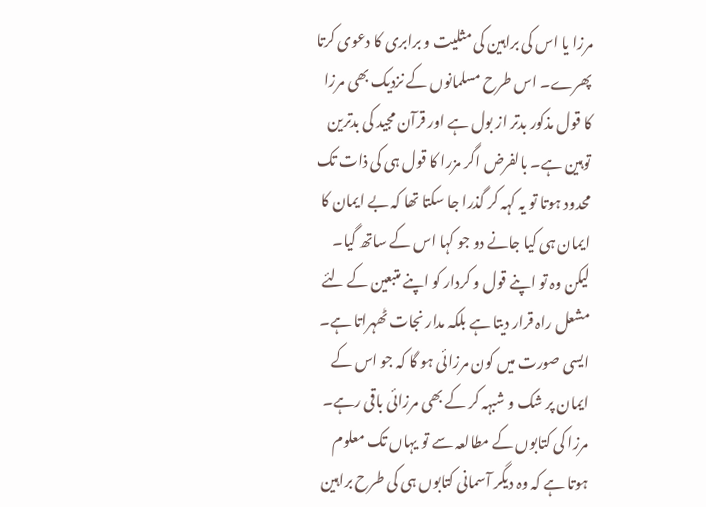مرزا یا اس کی براہین کی مثلیت و برابری کا دعوی کرتا پھرے۔ اس طرح مسلمانوں کے نزدیک بھی مرزا کا قول مذکور بدتر از بول ہے اور قرآن مجید کی بدترین توہین ہے۔ بالفرض اگر مزرا کا قول ہی کی ذات تک محدود ہوتا تو یہ کہہ کر گذرا جا سکتا تھا کہ بے ایمان کا ایمان ہی کیا جانے دو جو کہا اس کے ساتھ گیا۔ لیکن وہ تو اپنے قول و کردار کو اپنے متبعین کے لئے مشعل راہ قرار دیتا ہے بلکہ مدار نجات ٹھہراتا ہے۔ ایسی صورت میں کون مرزائی ہو گا کہ جو اس کے ایمان پر شک و شبہہ کر کے بھی مرزائی باقی رہے۔ مرزا کی کتابوں کے مطالعہ سے تو یہاں تک معلوم ہوتا ہے کہ وہ دیگر آسمانی کتابوں ہی کی طرح براہین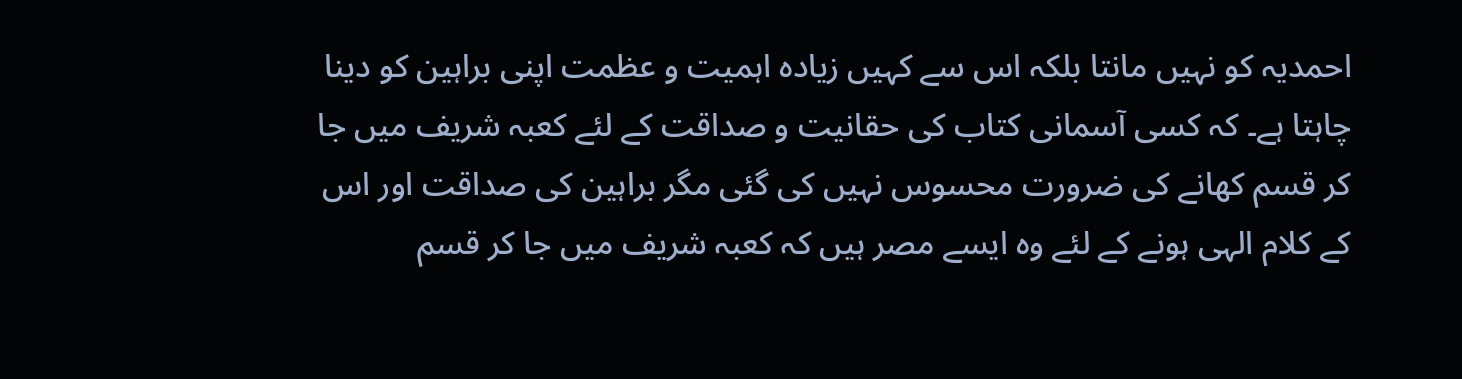احمدیہ کو نہیں مانتا بلکہ اس سے کہیں زیادہ اہمیت و عظمت اپنی براہین کو دینا چاہتا ہے۔ کہ کسی آسمانی کتاب کی حقانیت و صداقت کے لئے کعبہ شریف میں جا کر قسم کھانے کی ضرورت محسوس نہیں کی گئی مگر براہین کی صداقت اور اس کے کلام الہی ہونے کے لئے وہ ایسے مصر ہیں کہ کعبہ شریف میں جا کر قسم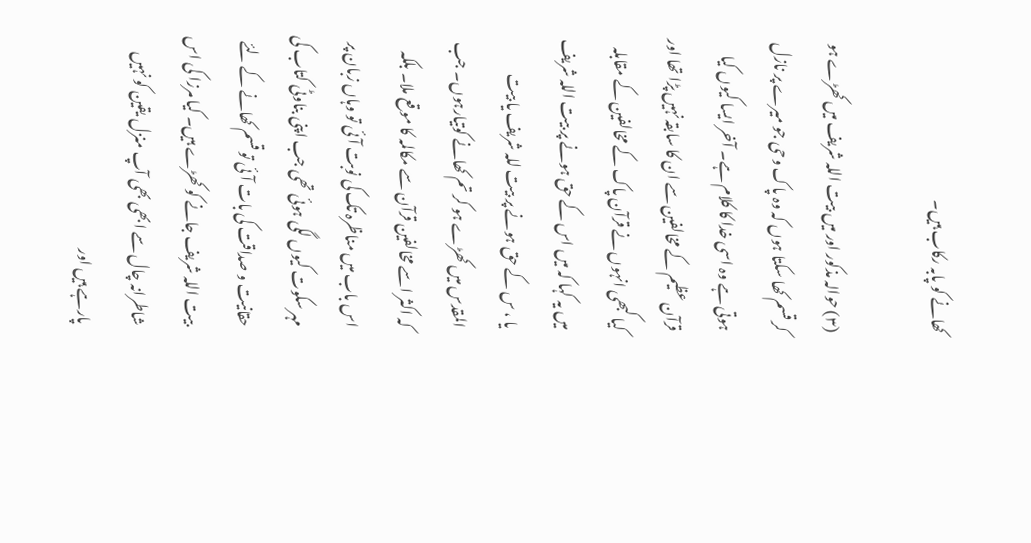کھانے کو پابہ رکاب ہیں۔

(۳) حوالہ مذکور اور میں بیت اللہ شریف میں کھڑے ہو کر قسم کھا سکتا ہوں کہ وہ پاک وحی جو میرے پر نازل ہوتی ہے وہ اسی خدا کا کلام ہے۔ آخر ایسا کیوں کیا قرآن عظیم کے مخالفین سے ان کا سابقہ نہیں پڑا تھا اور کیا کبھی انہوں نے قرآن پاک کے مخالفین کے مقابلہ میں یہ کہا کہ میں اس کے حق ہونے پر بیت اللہ شریف یا ، س کے حق ہونے پر بیت للہ شریف یا بیت المقدس میں کھڑے ہو کر تم کھانے کوتیارہوں۔ جب کہ اکثر اسے مخالفین قرآن سے مکالمہ کا موقع ملا۔ بلکہ اس باب میں مناظرہ تک کی نوبت آئی تو وہاں زبان پر مہر سکوت کیوں لگی ہوئی تھی جب اپنی بناوٹی کتاب کی حقانیت و صداقت کی بات آئی تو قسم کھانے کے لئے بیت اللہ شریف جانے کو کھڑے ہیں۔ کیا مرزا کی اس شاطرانہ چال سے ابھی بھی آپ منزل یقین کو نہیں پارہے ہیں اور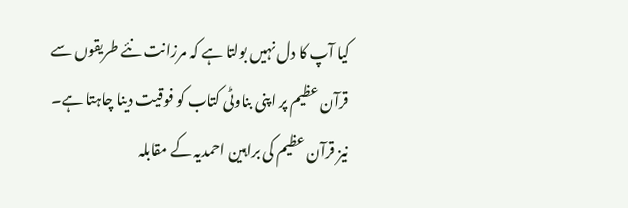کیا آپ کا دل نہیں بولتا ہے کہ مرزانت نئے طریقوں سے قرآن عظیم پر اپنی بناوٹی کتاب کو فوقیت دینا چاہتا ہے۔ نیز قرآن عظیم کی براہین احمدیہ کے مقابلہ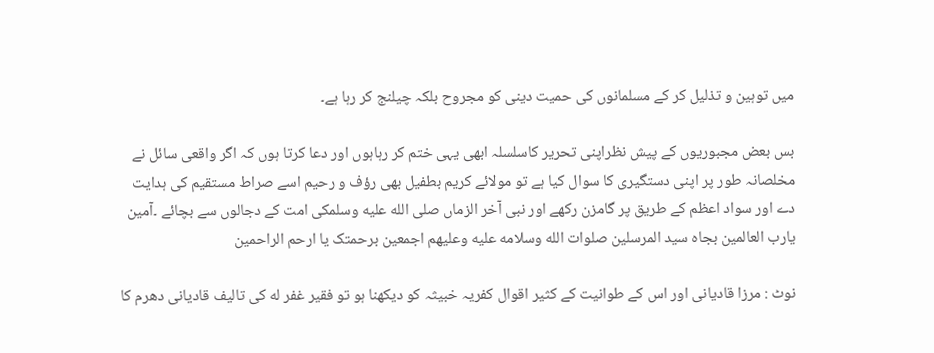میں توہین و تذلیل کر کے مسلمانوں کی حمیت دینی کو مجروح بلکہ چیلنج کر رہا ہے۔

بس بعض مجبوریوں کے پیش نظراپنی تحریر کاسلسلہ ابھی یہی ختم کر رہاہوں اور دعا کرتا ہوں کہ اگر واقعی سائل نے مخلصانہ طور پر اپنی دستگیری کا سوال کیا ہے تو مولائے کریم بطفیل بھی رؤف و رحیم اسے صراط مستقیم کی ہدایت دے اور سواد اعظم کے طریق پر گامزن رکھے اور نبی آخر الزماں صلى الله عليه وسلمکی امت کے دجالوں سے بچائے ۔آمین یارب العالمین بجاہ سید المرسلين صلوات الله وسلامه عليه وعليهم اجمعين برحمتک یا ارحم الراحمین

نوٹ : مرزا قادیانی اور اس کے طوانیت کے کثیر اقوال کفریہ خبیثہ کو دیکھنا ہو تو فقیر غفر له کی تالیف قادیانی دھرم کا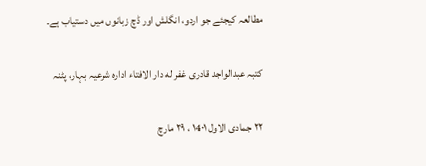مطالعہ کیجئے جو اردو، انگلش اور ڈچ زبانوں میں دستیاب ہے۔

کتبہ عبدالواجد قادری غفر له دار الافتاء ادارہ شرعیہ بہار، پٹنہ

۲۲ جمادی الاول ۱4۰۱ ، ۲۹ مارچ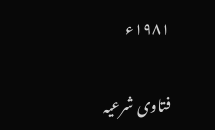۱۹۸۱ء

فتاوی شرعیہ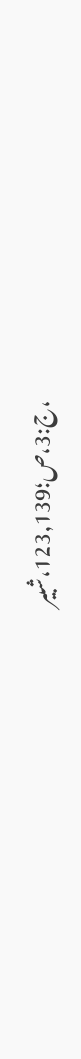،ج:3،ص؛123,139،شبیر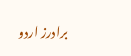برادرز اردو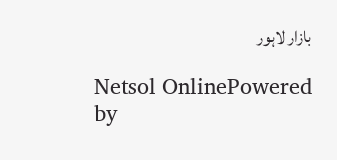بازار لاہور

Netsol OnlinePowered by